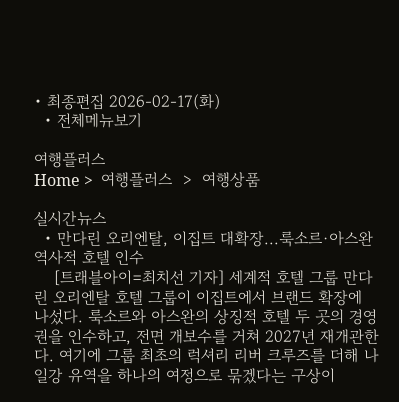• 최종편집 2026-02-17(화)
  • 전체메뉴보기

여행플러스
Home >  여행플러스  >  여행상품

실시간뉴스
  • 만다린 오리엔탈, 이집트 대확장...룩소르·아스완 역사적 호텔 인수
    [트래블아이=최치선 기자] 세계적 호텔 그룹 만다린 오리엔탈 호텔 그룹이 이집트에서 브랜드 확장에 나섰다. 룩소르와 아스완의 상징적 호텔 두 곳의 경영권을 인수하고, 전면 개보수를 거쳐 2027년 재개관한다. 여기에 그룹 최초의 럭셔리 리버 크루즈를 더해 나일강 유역을 하나의 여정으로 묶겠다는 구상이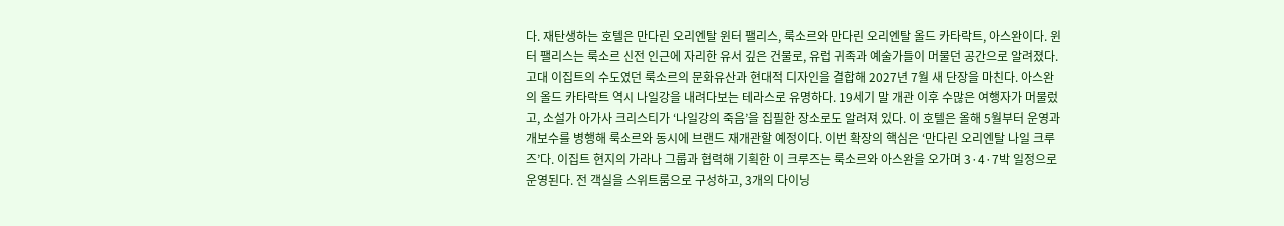다. 재탄생하는 호텔은 만다린 오리엔탈 윈터 팰리스, 룩소르와 만다린 오리엔탈 올드 카타락트, 아스완이다. 윈터 팰리스는 룩소르 신전 인근에 자리한 유서 깊은 건물로, 유럽 귀족과 예술가들이 머물던 공간으로 알려졌다. 고대 이집트의 수도였던 룩소르의 문화유산과 현대적 디자인을 결합해 2027년 7월 새 단장을 마친다. 아스완의 올드 카타락트 역시 나일강을 내려다보는 테라스로 유명하다. 19세기 말 개관 이후 수많은 여행자가 머물렀고, 소설가 아가사 크리스티가 ‘나일강의 죽음’을 집필한 장소로도 알려져 있다. 이 호텔은 올해 5월부터 운영과 개보수를 병행해 룩소르와 동시에 브랜드 재개관할 예정이다. 이번 확장의 핵심은 ‘만다린 오리엔탈 나일 크루즈’다. 이집트 현지의 가라나 그룹과 협력해 기획한 이 크루즈는 룩소르와 아스완을 오가며 3·4·7박 일정으로 운영된다. 전 객실을 스위트룸으로 구성하고, 3개의 다이닝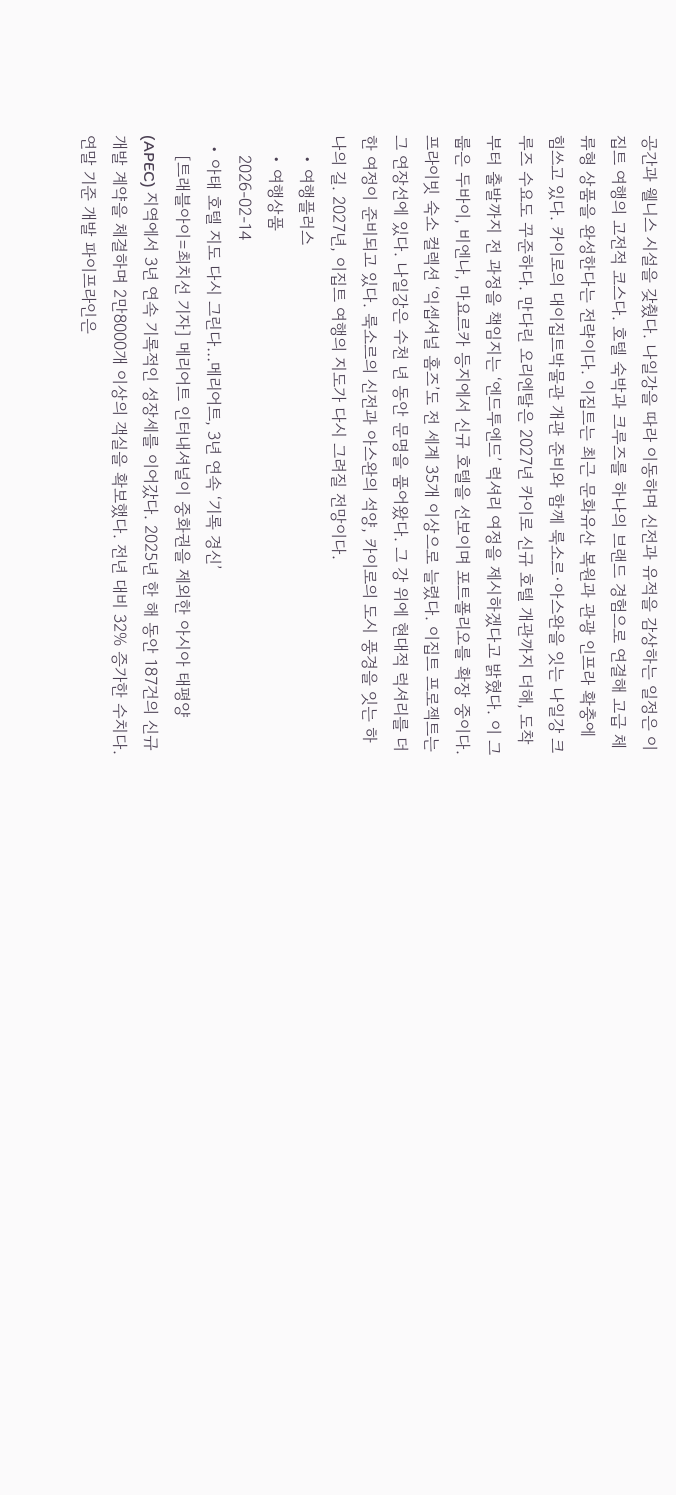공간과 웰니스 시설을 갖췄다. 나일강을 따라 이동하며 신전과 유적을 감상하는 일정은 이집트 여행의 고전적 코스다. 호텔 숙박과 크루즈를 하나의 브랜드 경험으로 연결해 고급 체류형 상품을 완성한다는 전략이다. 이집트는 최근 문화유산 복원과 관광 인프라 확충에 힘쓰고 있다. 카이로의 대이집트박물관 개관 준비와 함께 룩소르·아스완을 잇는 나일강 크루즈 수요도 꾸준하다. 만다린 오리엔탈은 2027년 카이로 신규 호텔 개관까지 더해, 도착부터 출발까지 전 과정을 책임지는 ‘엔드투엔드’ 럭셔리 여정을 제시하겠다고 밝혔다. 이 그룹은 두바이, 비엔나, 마요르카 등지에서 신규 호텔을 선보이며 포트폴리오를 확장 중이다. 프라이빗 숙소 컬렉션 ‘익셉셔널 홈즈’도 전 세계 35개 이상으로 늘렸다. 이집트 프로젝트는 그 연장선에 있다. 나일강은 수천 년 동안 문명을 품어왔다. 그 강 위에 현대적 럭셔리를 더한 여정이 준비되고 있다. 룩소르의 신전과 아스완의 석양, 카이로의 도시 풍경을 잇는 하나의 길. 2027년, 이집트 여행의 지도가 다시 그려질 전망이다.
    • 여행플러스
    • 여행상품
    2026-02-14
  • 아태 호텔 지도 다시 그린다…메리어트, 3년 연속 ‘기록 경신’
    [트래블아이=최치선 기자] 메리어트 인터내셔널이 중화권을 제외한 아시아 태평양(APEC) 지역에서 3년 연속 기록적인 성장세를 이어갔다. 2025년 한 해 동안 187건의 신규 개발 계약을 체결하며 2만8000개 이상의 객실을 확보했다. 전년 대비 32% 증가한 수치다. 연말 기준 개발 파이프라인은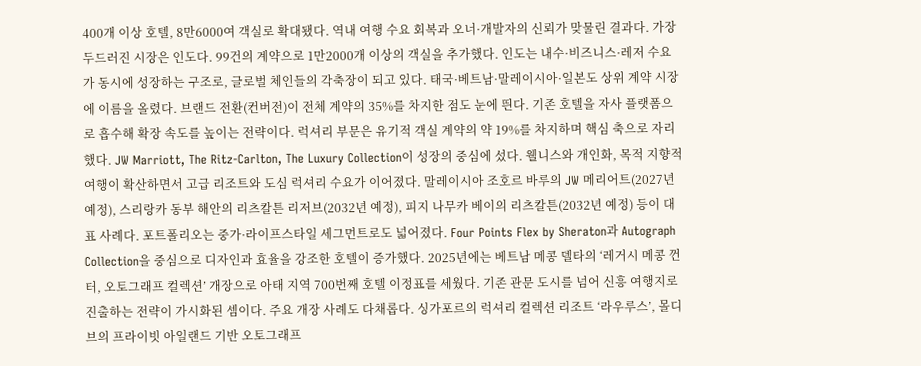400개 이상 호텔, 8만6000여 객실로 확대됐다. 역내 여행 수요 회복과 오너·개발자의 신뢰가 맞물린 결과다. 가장 두드러진 시장은 인도다. 99건의 계약으로 1만2000개 이상의 객실을 추가했다. 인도는 내수·비즈니스·레저 수요가 동시에 성장하는 구조로, 글로벌 체인들의 각축장이 되고 있다. 태국·베트남·말레이시아·일본도 상위 계약 시장에 이름을 올렸다. 브랜드 전환(컨버전)이 전체 계약의 35%를 차지한 점도 눈에 띈다. 기존 호텔을 자사 플랫폼으로 흡수해 확장 속도를 높이는 전략이다. 럭셔리 부문은 유기적 객실 계약의 약 19%를 차지하며 핵심 축으로 자리했다. JW Marriott, The Ritz-Carlton, The Luxury Collection이 성장의 중심에 섰다. 웰니스와 개인화, 목적 지향적 여행이 확산하면서 고급 리조트와 도심 럭셔리 수요가 이어졌다. 말레이시아 조호르 바루의 JW 메리어트(2027년 예정), 스리랑카 동부 해안의 리츠칼튼 리저브(2032년 예정), 피지 나무카 베이의 리츠칼튼(2032년 예정) 등이 대표 사례다. 포트폴리오는 중가·라이프스타일 세그먼트로도 넓어졌다. Four Points Flex by Sheraton과 Autograph Collection을 중심으로 디자인과 효율을 강조한 호텔이 증가했다. 2025년에는 베트남 메콩 델타의 ‘레거시 메콩 껀터, 오토그래프 컬렉션’ 개장으로 아태 지역 700번째 호텔 이정표를 세웠다. 기존 관문 도시를 넘어 신흥 여행지로 진출하는 전략이 가시화된 셈이다. 주요 개장 사례도 다채롭다. 싱가포르의 럭셔리 컬렉션 리조트 ‘라우루스’, 몰디브의 프라이빗 아일랜드 기반 오토그래프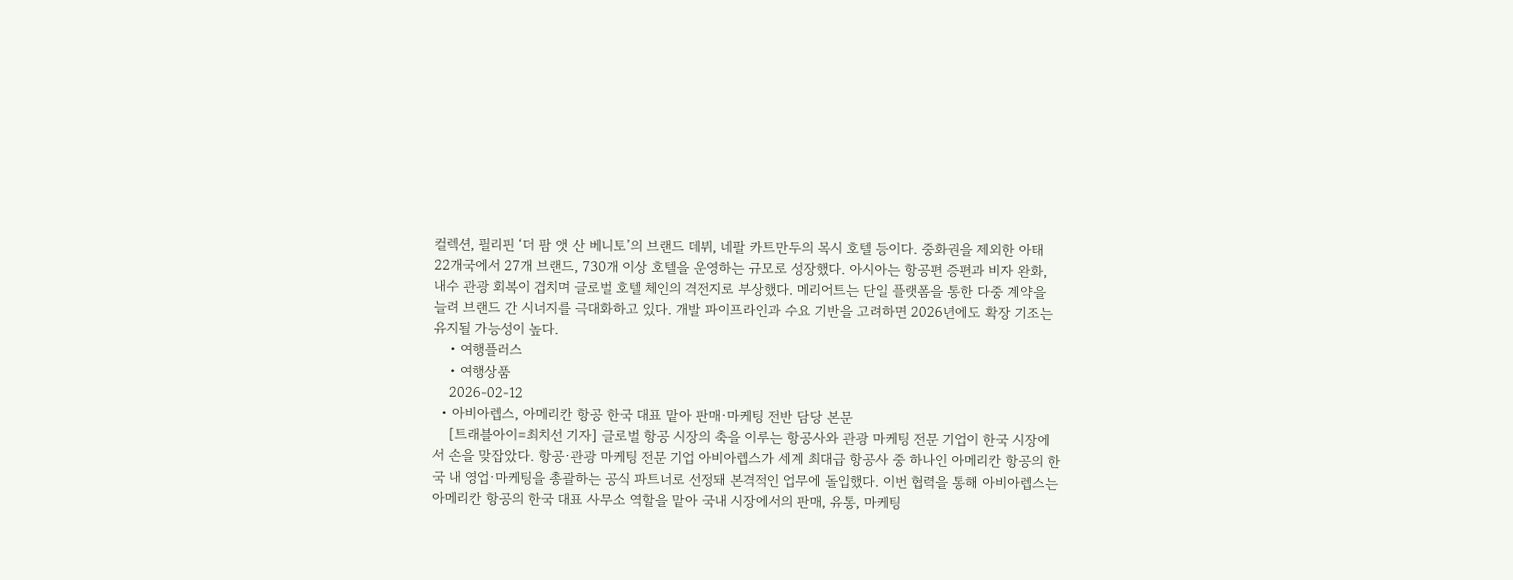컬렉션, 필리핀 ‘더 팜 앳 산 베니토’의 브랜드 데뷔, 네팔 카트만두의 목시 호텔 등이다. 중화권을 제외한 아태 22개국에서 27개 브랜드, 730개 이상 호텔을 운영하는 규모로 성장했다. 아시아는 항공편 증편과 비자 완화, 내수 관광 회복이 겹치며 글로벌 호텔 체인의 격전지로 부상했다. 메리어트는 단일 플랫폼을 통한 다중 계약을 늘려 브랜드 간 시너지를 극대화하고 있다. 개발 파이프라인과 수요 기반을 고려하면 2026년에도 확장 기조는 유지될 가능성이 높다.
    • 여행플러스
    • 여행상품
    2026-02-12
  • 아비아렙스, 아메리칸 항공 한국 대표 맡아 판매·마케팅 전반 담당 본문
    [트래블아이=최치선 기자] 글로벌 항공 시장의 축을 이루는 항공사와 관광 마케팅 전문 기업이 한국 시장에서 손을 맞잡았다. 항공·관광 마케팅 전문 기업 아비아렙스가 세계 최대급 항공사 중 하나인 아메리칸 항공의 한국 내 영업·마케팅을 총괄하는 공식 파트너로 선정돼 본격적인 업무에 돌입했다. 이번 협력을 통해 아비아렙스는 아메리칸 항공의 한국 대표 사무소 역할을 맡아 국내 시장에서의 판매, 유통, 마케팅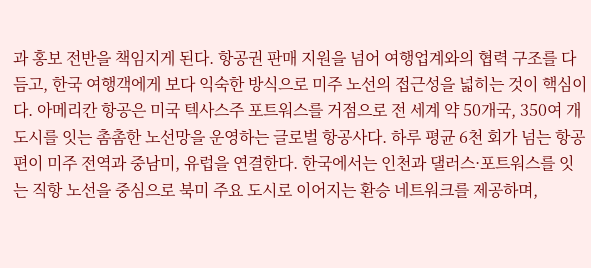과 홍보 전반을 책임지게 된다. 항공권 판매 지원을 넘어 여행업계와의 협력 구조를 다듬고, 한국 여행객에게 보다 익숙한 방식으로 미주 노선의 접근성을 넓히는 것이 핵심이다. 아메리칸 항공은 미국 텍사스주 포트워스를 거점으로 전 세계 약 50개국, 350여 개 도시를 잇는 촘촘한 노선망을 운영하는 글로벌 항공사다. 하루 평균 6천 회가 넘는 항공편이 미주 전역과 중남미, 유럽을 연결한다. 한국에서는 인천과 댈러스·포트워스를 잇는 직항 노선을 중심으로 북미 주요 도시로 이어지는 환승 네트워크를 제공하며,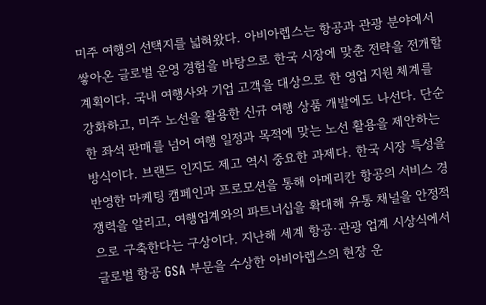미주 여행의 선택지를 넓혀왔다. 아비아렙스는 항공과 관광 분야에서 쌓아온 글로벌 운영 경험을 바탕으로 한국 시장에 맞춘 전략을 전개할 계획이다. 국내 여행사와 기업 고객을 대상으로 한 영업 지원 체계를 강화하고, 미주 노선을 활용한 신규 여행 상품 개발에도 나선다. 단순한 좌석 판매를 넘어 여행 일정과 목적에 맞는 노선 활용을 제안하는 방식이다. 브랜드 인지도 제고 역시 중요한 과제다. 한국 시장 특성을 반영한 마케팅 캠페인과 프로모션을 통해 아메리칸 항공의 서비스 경쟁력을 알리고, 여행업계와의 파트너십을 확대해 유통 채널을 안정적으로 구축한다는 구상이다. 지난해 세계 항공·관광 업계 시상식에서 글로벌 항공 GSA 부문을 수상한 아비아렙스의 현장 운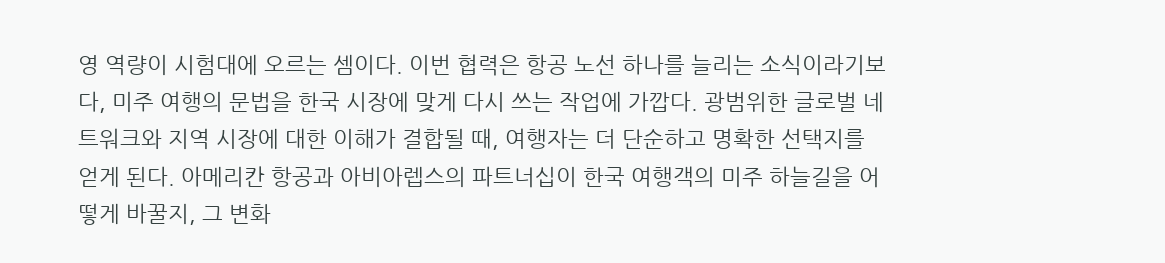영 역량이 시험대에 오르는 셈이다. 이번 협력은 항공 노선 하나를 늘리는 소식이라기보다, 미주 여행의 문법을 한국 시장에 맞게 다시 쓰는 작업에 가깝다. 광범위한 글로벌 네트워크와 지역 시장에 대한 이해가 결합될 때, 여행자는 더 단순하고 명확한 선택지를 얻게 된다. 아메리칸 항공과 아비아렙스의 파트너십이 한국 여행객의 미주 하늘길을 어떻게 바꿀지, 그 변화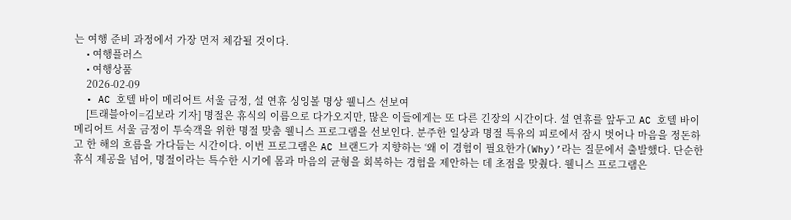는 여행 준비 과정에서 가장 먼저 체감될 것이다.
    • 여행플러스
    • 여행상품
    2026-02-09
  • AC 호텔 바이 메리어트 서울 금정, 설 연휴 싱잉볼 명상 웰니스 선보여
    [트래블아이=김보라 기자] 명절은 휴식의 이름으로 다가오지만, 많은 이들에게는 또 다른 긴장의 시간이다. 설 연휴를 앞두고 AC 호텔 바이 메리어트 서울 금정이 투숙객을 위한 명절 맞춤 웰니스 프로그램을 선보인다. 분주한 일상과 명절 특유의 피로에서 잠시 벗어나 마음을 정돈하고 한 해의 흐름을 가다듬는 시간이다. 이번 프로그램은 AC 브랜드가 지향하는 ‘왜 이 경험이 필요한가(Why)’라는 질문에서 출발했다. 단순한 휴식 제공을 넘어, 명절이라는 특수한 시기에 몸과 마음의 균형을 회복하는 경험을 제안하는 데 초점을 맞췄다. 웰니스 프로그램은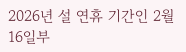2026년 설 연휴 기간인 2월 16일부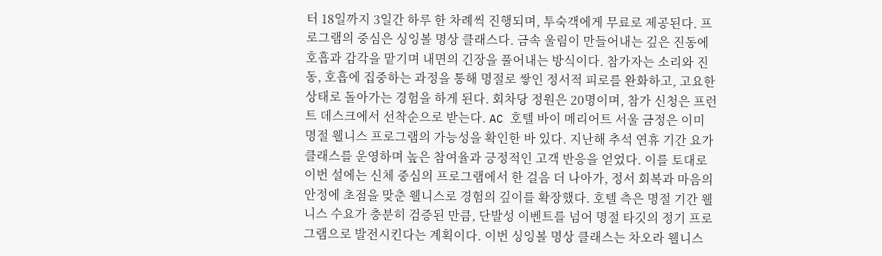터 18일까지 3일간 하루 한 차례씩 진행되며, 투숙객에게 무료로 제공된다. 프로그램의 중심은 싱잉볼 명상 클래스다. 금속 울림이 만들어내는 깊은 진동에 호흡과 감각을 맡기며 내면의 긴장을 풀어내는 방식이다. 참가자는 소리와 진동, 호흡에 집중하는 과정을 통해 명절로 쌓인 정서적 피로를 완화하고, 고요한 상태로 돌아가는 경험을 하게 된다. 회차당 정원은 20명이며, 참가 신청은 프런트 데스크에서 선착순으로 받는다. AC 호텔 바이 메리어트 서울 금정은 이미 명절 웰니스 프로그램의 가능성을 확인한 바 있다. 지난해 추석 연휴 기간 요가 클래스를 운영하며 높은 참여율과 긍정적인 고객 반응을 얻었다. 이를 토대로 이번 설에는 신체 중심의 프로그램에서 한 걸음 더 나아가, 정서 회복과 마음의 안정에 초점을 맞춘 웰니스로 경험의 깊이를 확장했다. 호텔 측은 명절 기간 웰니스 수요가 충분히 검증된 만큼, 단발성 이벤트를 넘어 명절 타깃의 정기 프로그램으로 발전시킨다는 계획이다. 이번 싱잉볼 명상 클래스는 차오라 웰니스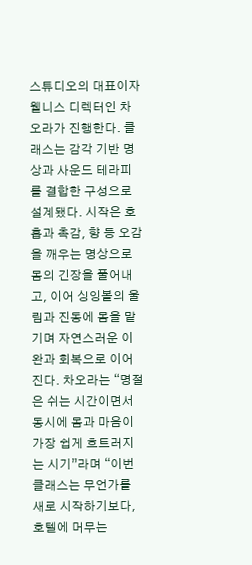스튜디오의 대표이자 웰니스 디렉터인 차오라가 진행한다. 클래스는 감각 기반 명상과 사운드 테라피를 결합한 구성으로 설계됐다. 시작은 호흡과 촉감, 향 등 오감을 깨우는 명상으로 몸의 긴장을 풀어내고, 이어 싱잉볼의 울림과 진동에 몸을 맡기며 자연스러운 이완과 회복으로 이어진다. 차오라는 “명절은 쉬는 시간이면서 동시에 몸과 마음이 가장 쉽게 흐트러지는 시기”라며 “이번 클래스는 무언가를 새로 시작하기보다, 호텔에 머무는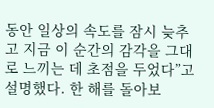동안 일상의 속도를 잠시 늦추고 지금 이 순간의 감각을 그대로 느끼는 데 초점을 두었다”고 설명했다. 한 해를 돌아보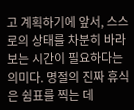고 계획하기에 앞서, 스스로의 상태를 차분히 바라보는 시간이 필요하다는 의미다. 명절의 진짜 휴식은 쉼표를 찍는 데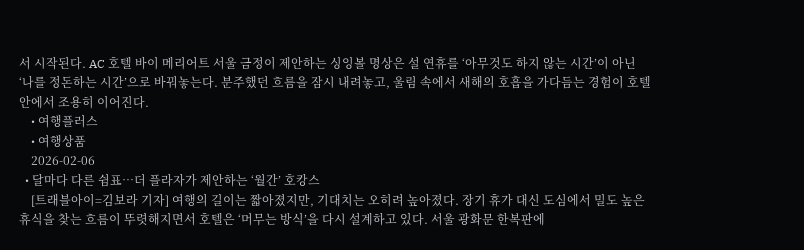서 시작된다. AC 호텔 바이 메리어트 서울 금정이 제안하는 싱잉볼 명상은 설 연휴를 ‘아무것도 하지 않는 시간’이 아닌 ‘나를 정돈하는 시간’으로 바꿔놓는다. 분주했던 흐름을 잠시 내려놓고, 울림 속에서 새해의 호흡을 가다듬는 경험이 호텔 안에서 조용히 이어진다.
    • 여행플러스
    • 여행상품
    2026-02-06
  • 달마다 다른 쉼표…더 플라자가 제안하는 ‘월간’ 호캉스
    [트래블아이=김보라 기자] 여행의 길이는 짧아졌지만, 기대치는 오히려 높아졌다. 장기 휴가 대신 도심에서 밀도 높은 휴식을 찾는 흐름이 뚜렷해지면서 호텔은 ‘머무는 방식’을 다시 설계하고 있다. 서울 광화문 한복판에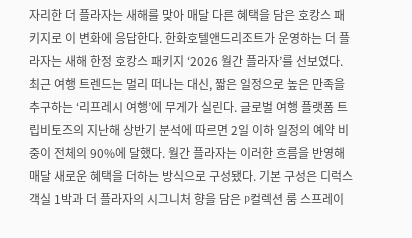자리한 더 플라자는 새해를 맞아 매달 다른 혜택을 담은 호캉스 패키지로 이 변화에 응답한다. 한화호텔앤드리조트가 운영하는 더 플라자는 새해 한정 호캉스 패키지 ‘2026 월간 플라자’를 선보였다. 최근 여행 트렌드는 멀리 떠나는 대신, 짧은 일정으로 높은 만족을 추구하는 ‘리프레시 여행’에 무게가 실린다. 글로벌 여행 플랫폼 트립비토즈의 지난해 상반기 분석에 따르면 2일 이하 일정의 예약 비중이 전체의 90%에 달했다. 월간 플라자는 이러한 흐름을 반영해 매달 새로운 혜택을 더하는 방식으로 구성됐다. 기본 구성은 디럭스 객실 1박과 더 플라자의 시그니처 향을 담은 P컬렉션 룸 스프레이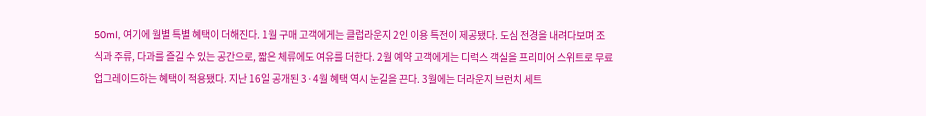50ml, 여기에 월별 특별 혜택이 더해진다. 1월 구매 고객에게는 클럽라운지 2인 이용 특전이 제공됐다. 도심 전경을 내려다보며 조식과 주류, 다과를 즐길 수 있는 공간으로, 짧은 체류에도 여유를 더한다. 2월 예약 고객에게는 디럭스 객실을 프리미어 스위트로 무료 업그레이드하는 혜택이 적용됐다. 지난 16일 공개된 3·4월 혜택 역시 눈길을 끈다. 3월에는 더라운지 브런치 세트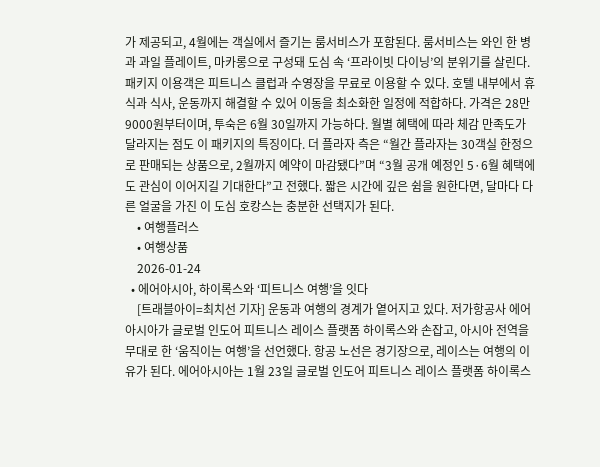가 제공되고, 4월에는 객실에서 즐기는 룸서비스가 포함된다. 룸서비스는 와인 한 병과 과일 플레이트, 마카롱으로 구성돼 도심 속 ‘프라이빗 다이닝’의 분위기를 살린다. 패키지 이용객은 피트니스 클럽과 수영장을 무료로 이용할 수 있다. 호텔 내부에서 휴식과 식사, 운동까지 해결할 수 있어 이동을 최소화한 일정에 적합하다. 가격은 28만9000원부터이며, 투숙은 6월 30일까지 가능하다. 월별 혜택에 따라 체감 만족도가 달라지는 점도 이 패키지의 특징이다. 더 플라자 측은 “월간 플라자는 30객실 한정으로 판매되는 상품으로, 2월까지 예약이 마감됐다”며 “3월 공개 예정인 5·6월 혜택에도 관심이 이어지길 기대한다”고 전했다. 짧은 시간에 깊은 쉼을 원한다면, 달마다 다른 얼굴을 가진 이 도심 호캉스는 충분한 선택지가 된다.
    • 여행플러스
    • 여행상품
    2026-01-24
  • 에어아시아, 하이록스와 ‘피트니스 여행’을 잇다
    [트래블아이=최치선 기자] 운동과 여행의 경계가 옅어지고 있다. 저가항공사 에어아시아가 글로벌 인도어 피트니스 레이스 플랫폼 하이록스와 손잡고, 아시아 전역을 무대로 한 ‘움직이는 여행’을 선언했다. 항공 노선은 경기장으로, 레이스는 여행의 이유가 된다. 에어아시아는 1월 23일 글로벌 인도어 피트니스 레이스 플랫폼 하이록스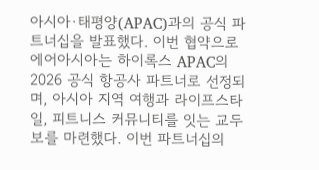아시아·태평양(APAC)과의 공식 파트너십을 발표했다. 이번 협약으로 에어아시아는 하이록스 APAC의 2026 공식 항공사 파트너로 선정되며, 아시아 지역 여행과 라이프스타일, 피트니스 커뮤니티를 잇는 교두보를 마련했다. 이번 파트너십의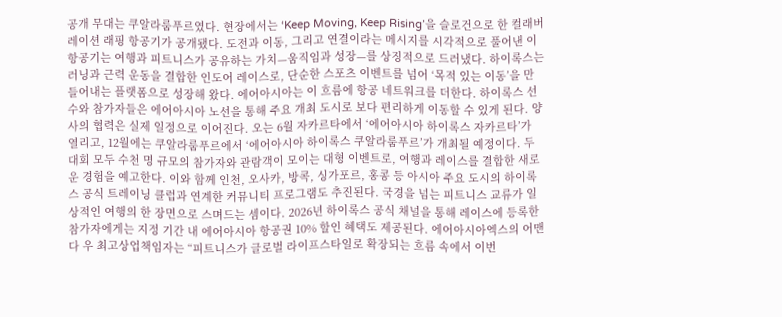공개 무대는 쿠알라룸푸르였다. 현장에서는 ‘Keep Moving, Keep Rising’을 슬로건으로 한 컬래버레이션 래핑 항공기가 공개됐다. 도전과 이동, 그리고 연결이라는 메시지를 시각적으로 풀어낸 이 항공기는 여행과 피트니스가 공유하는 가치—움직임과 성장—를 상징적으로 드러냈다. 하이록스는 러닝과 근력 운동을 결합한 인도어 레이스로, 단순한 스포츠 이벤트를 넘어 ‘목적 있는 이동’을 만들어내는 플랫폼으로 성장해 왔다. 에어아시아는 이 흐름에 항공 네트워크를 더한다. 하이록스 선수와 참가자들은 에어아시아 노선을 통해 주요 개최 도시로 보다 편리하게 이동할 수 있게 된다. 양사의 협력은 실제 일정으로 이어진다. 오는 6월 자카르타에서 ‘에어아시아 하이록스 자카르타’가 열리고, 12월에는 쿠알라룸푸르에서 ‘에어아시아 하이록스 쿠알라룸푸르’가 개최될 예정이다. 두 대회 모두 수천 명 규모의 참가자와 관람객이 모이는 대형 이벤트로, 여행과 레이스를 결합한 새로운 경험을 예고한다. 이와 함께 인천, 오사카, 방콕, 싱가포르, 홍콩 등 아시아 주요 도시의 하이록스 공식 트레이닝 클럽과 연계한 커뮤니티 프로그램도 추진된다. 국경을 넘는 피트니스 교류가 일상적인 여행의 한 장면으로 스며드는 셈이다. 2026년 하이록스 공식 채널을 통해 레이스에 등록한 참가자에게는 지정 기간 내 에어아시아 항공권 10% 할인 혜택도 제공된다. 에어아시아엑스의 어맨다 우 최고상업책임자는 “피트니스가 글로벌 라이프스타일로 확장되는 흐름 속에서 이번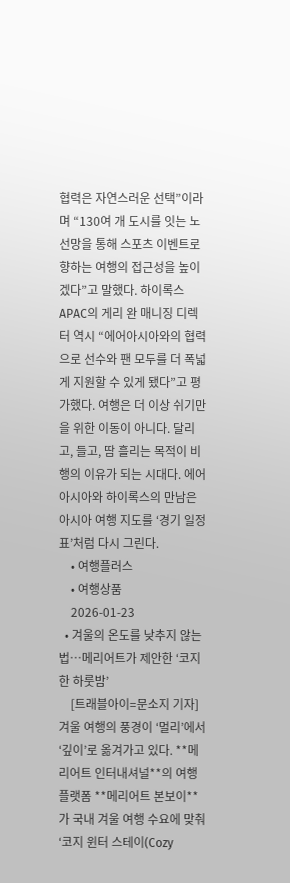협력은 자연스러운 선택”이라며 “130여 개 도시를 잇는 노선망을 통해 스포츠 이벤트로 향하는 여행의 접근성을 높이겠다”고 말했다. 하이록스 APAC의 게리 완 매니징 디렉터 역시 “에어아시아와의 협력으로 선수와 팬 모두를 더 폭넓게 지원할 수 있게 됐다”고 평가했다. 여행은 더 이상 쉬기만을 위한 이동이 아니다. 달리고, 들고, 땀 흘리는 목적이 비행의 이유가 되는 시대다. 에어아시아와 하이록스의 만남은 아시아 여행 지도를 ‘경기 일정표’처럼 다시 그린다.
    • 여행플러스
    • 여행상품
    2026-01-23
  • 겨울의 온도를 낮추지 않는 법…메리어트가 제안한 ‘코지한 하룻밤’
    [트래블아이=문소지 기자] 겨울 여행의 풍경이 ‘멀리’에서 ‘깊이’로 옮겨가고 있다. **메리어트 인터내셔널**의 여행 플랫폼 **메리어트 본보이**가 국내 겨울 여행 수요에 맞춰 ‘코지 윈터 스테이(Cozy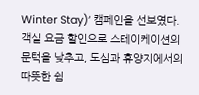Winter Stay)’ 캠페인을 선보였다. 객실 요금 할인으로 스테이케이션의 문턱을 낮추고, 도심과 휴양지에서의 따뜻한 쉼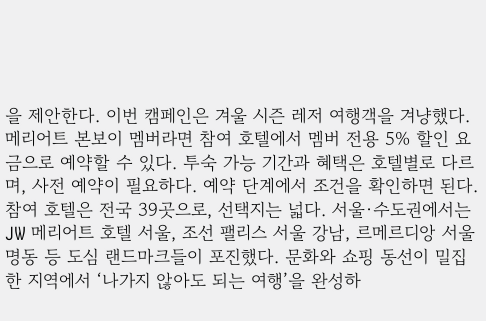을 제안한다. 이번 캠페인은 겨울 시즌 레저 여행객을 겨냥했다. 메리어트 본보이 멤버라면 참여 호텔에서 멤버 전용 5% 할인 요금으로 예약할 수 있다. 투숙 가능 기간과 혜택은 호텔별로 다르며, 사전 예약이 필요하다. 예약 단계에서 조건을 확인하면 된다. 참여 호텔은 전국 39곳으로, 선택지는 넓다. 서울·수도권에서는 JW 메리어트 호텔 서울, 조선 팰리스 서울 강남, 르메르디앙 서울 명동 등 도심 랜드마크들이 포진했다. 문화와 쇼핑 동선이 밀집한 지역에서 ‘나가지 않아도 되는 여행’을 완성하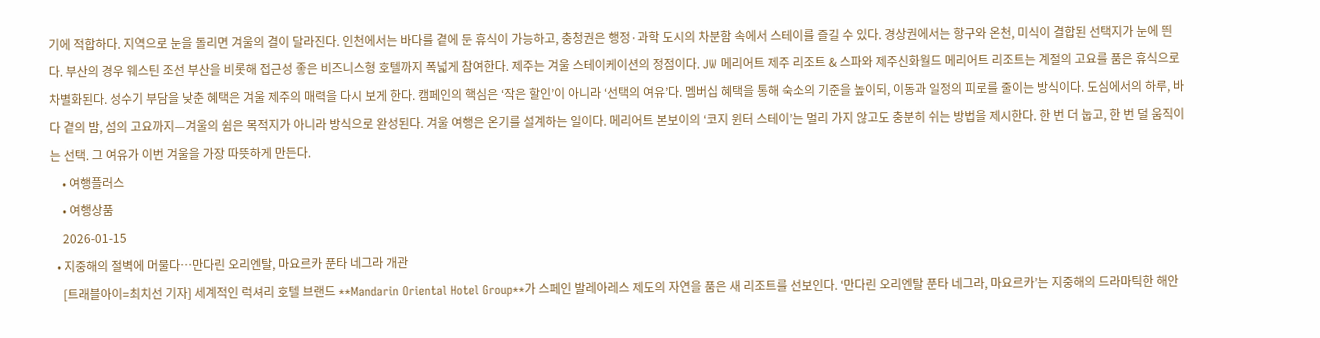기에 적합하다. 지역으로 눈을 돌리면 겨울의 결이 달라진다. 인천에서는 바다를 곁에 둔 휴식이 가능하고, 충청권은 행정·과학 도시의 차분함 속에서 스테이를 즐길 수 있다. 경상권에서는 항구와 온천, 미식이 결합된 선택지가 눈에 띈다. 부산의 경우 웨스틴 조선 부산을 비롯해 접근성 좋은 비즈니스형 호텔까지 폭넓게 참여한다. 제주는 겨울 스테이케이션의 정점이다. JW 메리어트 제주 리조트 & 스파와 제주신화월드 메리어트 리조트는 계절의 고요를 품은 휴식으로 차별화된다. 성수기 부담을 낮춘 혜택은 겨울 제주의 매력을 다시 보게 한다. 캠페인의 핵심은 ‘작은 할인’이 아니라 ‘선택의 여유’다. 멤버십 혜택을 통해 숙소의 기준을 높이되, 이동과 일정의 피로를 줄이는 방식이다. 도심에서의 하루, 바다 곁의 밤, 섬의 고요까지—겨울의 쉼은 목적지가 아니라 방식으로 완성된다. 겨울 여행은 온기를 설계하는 일이다. 메리어트 본보이의 ‘코지 윈터 스테이’는 멀리 가지 않고도 충분히 쉬는 방법을 제시한다. 한 번 더 눕고, 한 번 덜 움직이는 선택. 그 여유가 이번 겨울을 가장 따뜻하게 만든다.
    • 여행플러스
    • 여행상품
    2026-01-15
  • 지중해의 절벽에 머물다…만다린 오리엔탈, 마요르카 푼타 네그라 개관
    [트래블아이=최치선 기자] 세계적인 럭셔리 호텔 브랜드 **Mandarin Oriental Hotel Group**가 스페인 발레아레스 제도의 자연을 품은 새 리조트를 선보인다. ‘만다린 오리엔탈 푼타 네그라, 마요르카’는 지중해의 드라마틱한 해안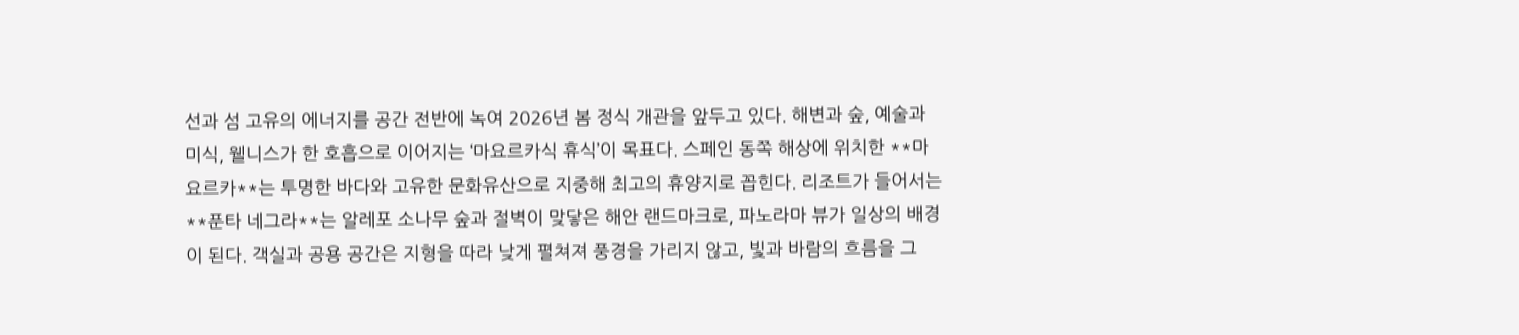선과 섬 고유의 에너지를 공간 전반에 녹여 2026년 봄 정식 개관을 앞두고 있다. 해변과 숲, 예술과 미식, 웰니스가 한 호흡으로 이어지는 ‘마요르카식 휴식’이 목표다. 스페인 동쪽 해상에 위치한 **마요르카**는 투명한 바다와 고유한 문화유산으로 지중해 최고의 휴양지로 꼽힌다. 리조트가 들어서는 **푼타 네그라**는 알레포 소나무 숲과 절벽이 맞닿은 해안 랜드마크로, 파노라마 뷰가 일상의 배경이 된다. 객실과 공용 공간은 지형을 따라 낮게 펼쳐져 풍경을 가리지 않고, 빛과 바람의 흐름을 그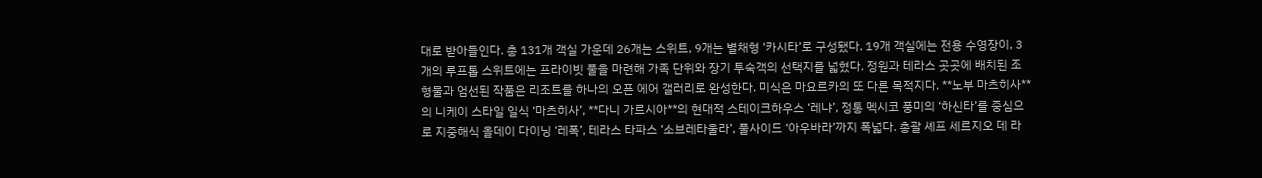대로 받아들인다. 총 131개 객실 가운데 26개는 스위트, 9개는 별채형 ‘카시타’로 구성됐다. 19개 객실에는 전용 수영장이, 3개의 루프톱 스위트에는 프라이빗 풀을 마련해 가족 단위와 장기 투숙객의 선택지를 넓혔다. 정원과 테라스 곳곳에 배치된 조형물과 엄선된 작품은 리조트를 하나의 오픈 에어 갤러리로 완성한다. 미식은 마요르카의 또 다른 목적지다. **노부 마츠히사**의 니케이 스타일 일식 ‘마츠히사’, **다니 가르시아**의 현대적 스테이크하우스 ‘레냐’, 정통 멕시코 풍미의 ‘하신타’를 중심으로 지중해식 올데이 다이닝 ‘레폭’, 테라스 타파스 ‘소브레타울라’, 풀사이드 ‘아우바라’까지 폭넓다. 총괄 셰프 세르지오 데 라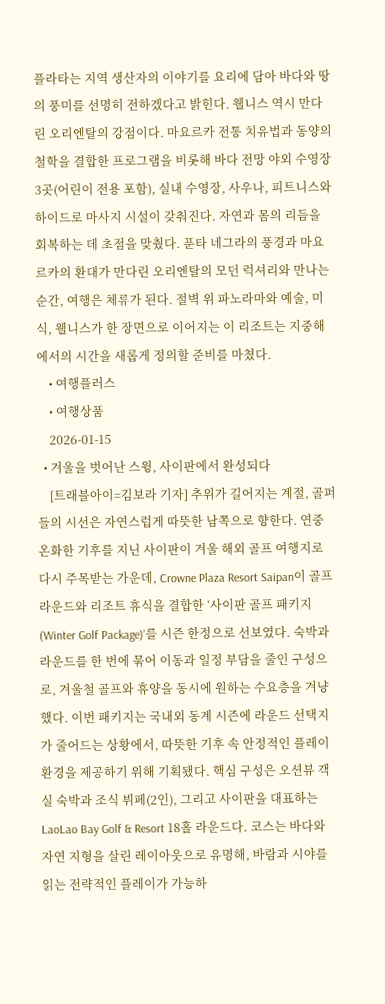플라타는 지역 생산자의 이야기를 요리에 담아 바다와 땅의 풍미를 선명히 전하겠다고 밝힌다. 웰니스 역시 만다린 오리엔탈의 강점이다. 마요르카 전통 치유법과 동양의 철학을 결합한 프로그램을 비롯해 바다 전망 야외 수영장 3곳(어린이 전용 포함), 실내 수영장, 사우나, 피트니스와 하이드로 마사지 시설이 갖춰진다. 자연과 몸의 리듬을 회복하는 데 초점을 맞췄다. 푼타 네그라의 풍경과 마요르카의 환대가 만다린 오리엔탈의 모던 럭셔리와 만나는 순간, 여행은 체류가 된다. 절벽 위 파노라마와 예술, 미식, 웰니스가 한 장면으로 이어지는 이 리조트는 지중해에서의 시간을 새롭게 정의할 준비를 마쳤다.
    • 여행플러스
    • 여행상품
    2026-01-15
  • 겨울을 벗어난 스윙, 사이판에서 완성되다
    [트래블아이=김보라 기자] 추위가 길어지는 계절, 골퍼들의 시선은 자연스럽게 따뜻한 남쪽으로 향한다. 연중 온화한 기후를 지닌 사이판이 겨울 해외 골프 여행지로 다시 주목받는 가운데, Crowne Plaza Resort Saipan이 골프 라운드와 리조트 휴식을 결합한 ‘사이판 골프 패키지(Winter Golf Package)’를 시즌 한정으로 선보였다. 숙박과 라운드를 한 번에 묶어 이동과 일정 부담을 줄인 구성으로, 겨울철 골프와 휴양을 동시에 원하는 수요층을 겨냥했다. 이번 패키지는 국내외 동계 시즌에 라운드 선택지가 줄어드는 상황에서, 따뜻한 기후 속 안정적인 플레이 환경을 제공하기 위해 기획됐다. 핵심 구성은 오션뷰 객실 숙박과 조식 뷔페(2인), 그리고 사이판을 대표하는 LaoLao Bay Golf & Resort 18홀 라운드다. 코스는 바다와 자연 지형을 살린 레이아웃으로 유명해, 바람과 시야를 읽는 전략적인 플레이가 가능하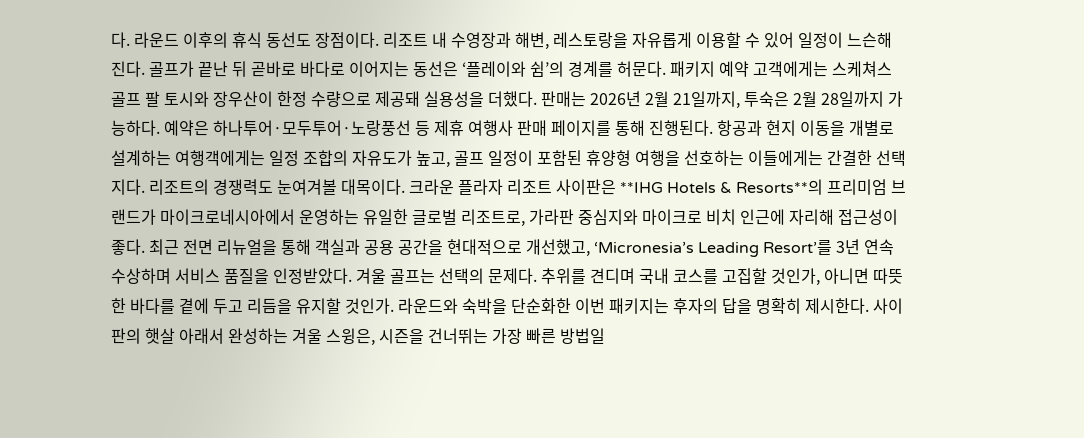다. 라운드 이후의 휴식 동선도 장점이다. 리조트 내 수영장과 해변, 레스토랑을 자유롭게 이용할 수 있어 일정이 느슨해진다. 골프가 끝난 뒤 곧바로 바다로 이어지는 동선은 ‘플레이와 쉼’의 경계를 허문다. 패키지 예약 고객에게는 스케쳐스 골프 팔 토시와 장우산이 한정 수량으로 제공돼 실용성을 더했다. 판매는 2026년 2월 21일까지, 투숙은 2월 28일까지 가능하다. 예약은 하나투어·모두투어·노랑풍선 등 제휴 여행사 판매 페이지를 통해 진행된다. 항공과 현지 이동을 개별로 설계하는 여행객에게는 일정 조합의 자유도가 높고, 골프 일정이 포함된 휴양형 여행을 선호하는 이들에게는 간결한 선택지다. 리조트의 경쟁력도 눈여겨볼 대목이다. 크라운 플라자 리조트 사이판은 **IHG Hotels & Resorts**의 프리미엄 브랜드가 마이크로네시아에서 운영하는 유일한 글로벌 리조트로, 가라판 중심지와 마이크로 비치 인근에 자리해 접근성이 좋다. 최근 전면 리뉴얼을 통해 객실과 공용 공간을 현대적으로 개선했고, ‘Micronesia’s Leading Resort’를 3년 연속 수상하며 서비스 품질을 인정받았다. 겨울 골프는 선택의 문제다. 추위를 견디며 국내 코스를 고집할 것인가, 아니면 따뜻한 바다를 곁에 두고 리듬을 유지할 것인가. 라운드와 숙박을 단순화한 이번 패키지는 후자의 답을 명확히 제시한다. 사이판의 햇살 아래서 완성하는 겨울 스윙은, 시즌을 건너뛰는 가장 빠른 방법일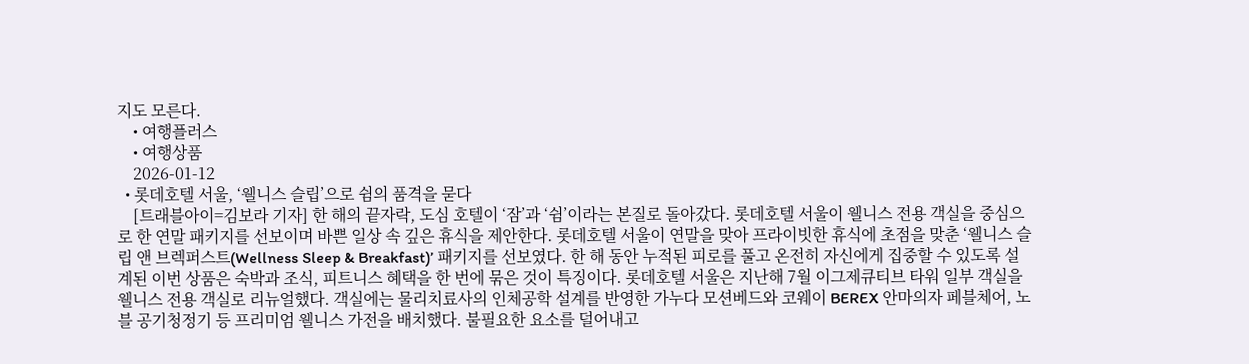지도 모른다.
    • 여행플러스
    • 여행상품
    2026-01-12
  • 롯데호텔 서울, ‘웰니스 슬립’으로 쉼의 품격을 묻다
    [트래블아이=김보라 기자] 한 해의 끝자락, 도심 호텔이 ‘잠’과 ‘쉼’이라는 본질로 돌아갔다. 롯데호텔 서울이 웰니스 전용 객실을 중심으로 한 연말 패키지를 선보이며 바쁜 일상 속 깊은 휴식을 제안한다. 롯데호텔 서울이 연말을 맞아 프라이빗한 휴식에 초점을 맞춘 ‘웰니스 슬립 앤 브렉퍼스트(Wellness Sleep & Breakfast)’ 패키지를 선보였다. 한 해 동안 누적된 피로를 풀고 온전히 자신에게 집중할 수 있도록 설계된 이번 상품은 숙박과 조식, 피트니스 혜택을 한 번에 묶은 것이 특징이다. 롯데호텔 서울은 지난해 7월 이그제큐티브 타워 일부 객실을 웰니스 전용 객실로 리뉴얼했다. 객실에는 물리치료사의 인체공학 설계를 반영한 가누다 모션베드와 코웨이 BEREX 안마의자 페블체어, 노블 공기청정기 등 프리미엄 웰니스 가전을 배치했다. 불필요한 요소를 덜어내고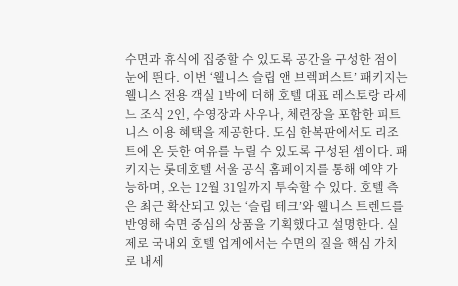수면과 휴식에 집중할 수 있도록 공간을 구성한 점이 눈에 띈다. 이번 ‘웰니스 슬립 앤 브렉퍼스트’ 패키지는 웰니스 전용 객실 1박에 더해 호텔 대표 레스토랑 라세느 조식 2인, 수영장과 사우나, 체련장을 포함한 피트니스 이용 혜택을 제공한다. 도심 한복판에서도 리조트에 온 듯한 여유를 누릴 수 있도록 구성된 셈이다. 패키지는 롯데호텔 서울 공식 홈페이지를 통해 예약 가능하며, 오는 12월 31일까지 투숙할 수 있다. 호텔 측은 최근 확산되고 있는 ‘슬립 테크’와 웰니스 트렌드를 반영해 숙면 중심의 상품을 기획했다고 설명한다. 실제로 국내외 호텔 업계에서는 수면의 질을 핵심 가치로 내세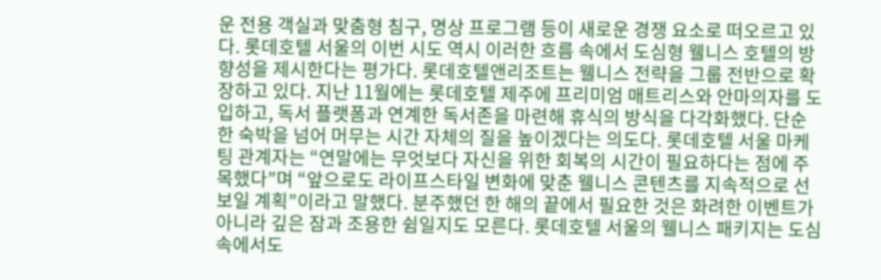운 전용 객실과 맞춤형 침구, 명상 프로그램 등이 새로운 경쟁 요소로 떠오르고 있다. 롯데호텔 서울의 이번 시도 역시 이러한 흐름 속에서 도심형 웰니스 호텔의 방향성을 제시한다는 평가다. 롯데호텔앤리조트는 웰니스 전략을 그룹 전반으로 확장하고 있다. 지난 11월에는 롯데호텔 제주에 프리미엄 매트리스와 안마의자를 도입하고, 독서 플랫폼과 연계한 독서존을 마련해 휴식의 방식을 다각화했다. 단순한 숙박을 넘어 머무는 시간 자체의 질을 높이겠다는 의도다. 롯데호텔 서울 마케팅 관계자는 “연말에는 무엇보다 자신을 위한 회복의 시간이 필요하다는 점에 주목했다”며 “앞으로도 라이프스타일 변화에 맞춘 웰니스 콘텐츠를 지속적으로 선보일 계획”이라고 말했다. 분주했던 한 해의 끝에서 필요한 것은 화려한 이벤트가 아니라 깊은 잠과 조용한 쉼일지도 모른다. 롯데호텔 서울의 웰니스 패키지는 도심 속에서도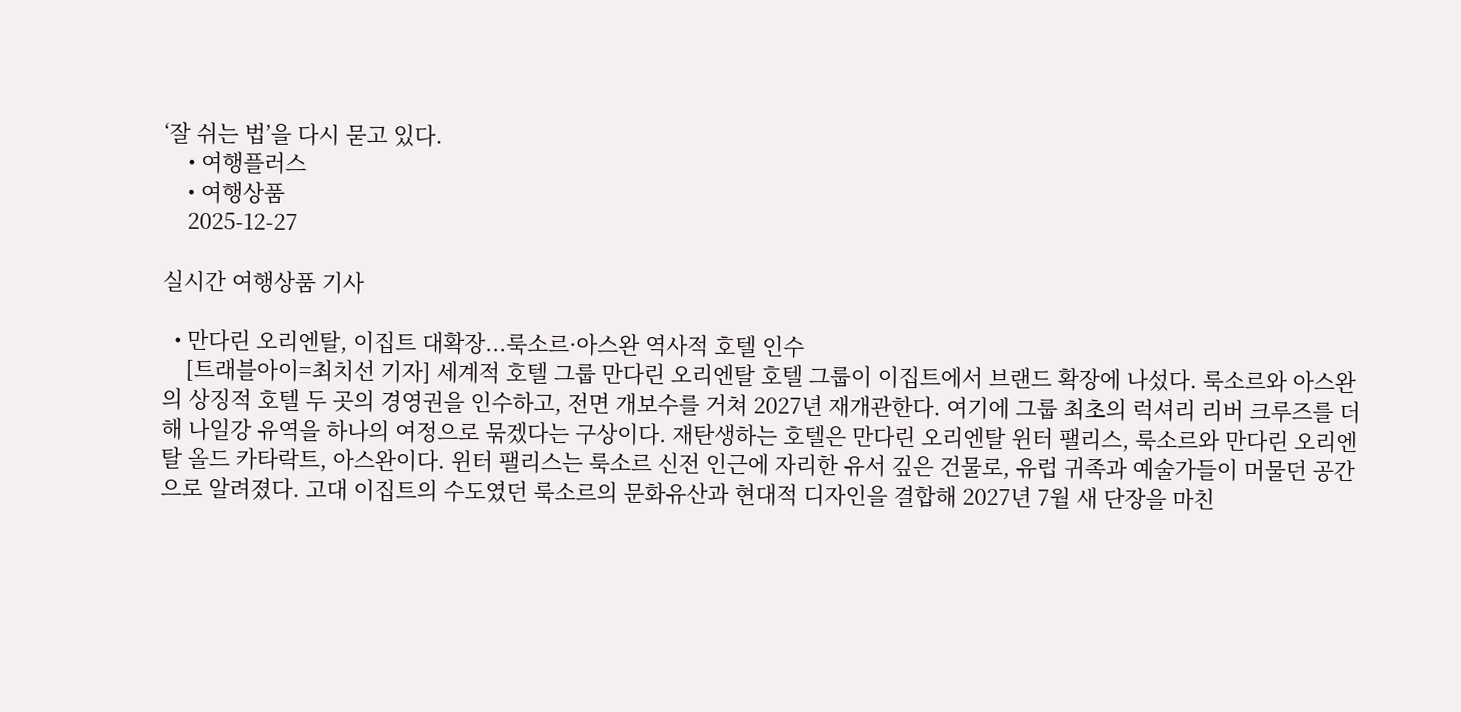‘잘 쉬는 법’을 다시 묻고 있다.
    • 여행플러스
    • 여행상품
    2025-12-27

실시간 여행상품 기사

  • 만다린 오리엔탈, 이집트 대확장...룩소르·아스완 역사적 호텔 인수
    [트래블아이=최치선 기자] 세계적 호텔 그룹 만다린 오리엔탈 호텔 그룹이 이집트에서 브랜드 확장에 나섰다. 룩소르와 아스완의 상징적 호텔 두 곳의 경영권을 인수하고, 전면 개보수를 거쳐 2027년 재개관한다. 여기에 그룹 최초의 럭셔리 리버 크루즈를 더해 나일강 유역을 하나의 여정으로 묶겠다는 구상이다. 재탄생하는 호텔은 만다린 오리엔탈 윈터 팰리스, 룩소르와 만다린 오리엔탈 올드 카타락트, 아스완이다. 윈터 팰리스는 룩소르 신전 인근에 자리한 유서 깊은 건물로, 유럽 귀족과 예술가들이 머물던 공간으로 알려졌다. 고대 이집트의 수도였던 룩소르의 문화유산과 현대적 디자인을 결합해 2027년 7월 새 단장을 마친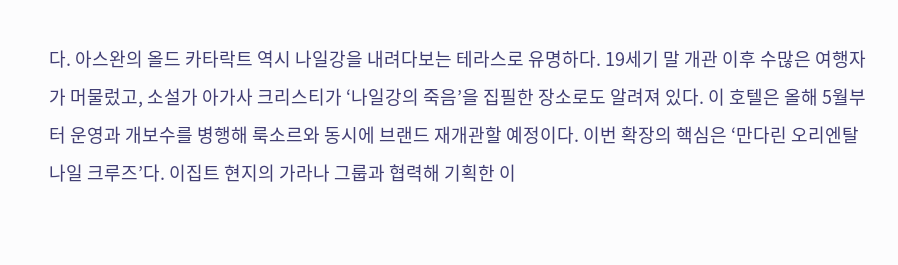다. 아스완의 올드 카타락트 역시 나일강을 내려다보는 테라스로 유명하다. 19세기 말 개관 이후 수많은 여행자가 머물렀고, 소설가 아가사 크리스티가 ‘나일강의 죽음’을 집필한 장소로도 알려져 있다. 이 호텔은 올해 5월부터 운영과 개보수를 병행해 룩소르와 동시에 브랜드 재개관할 예정이다. 이번 확장의 핵심은 ‘만다린 오리엔탈 나일 크루즈’다. 이집트 현지의 가라나 그룹과 협력해 기획한 이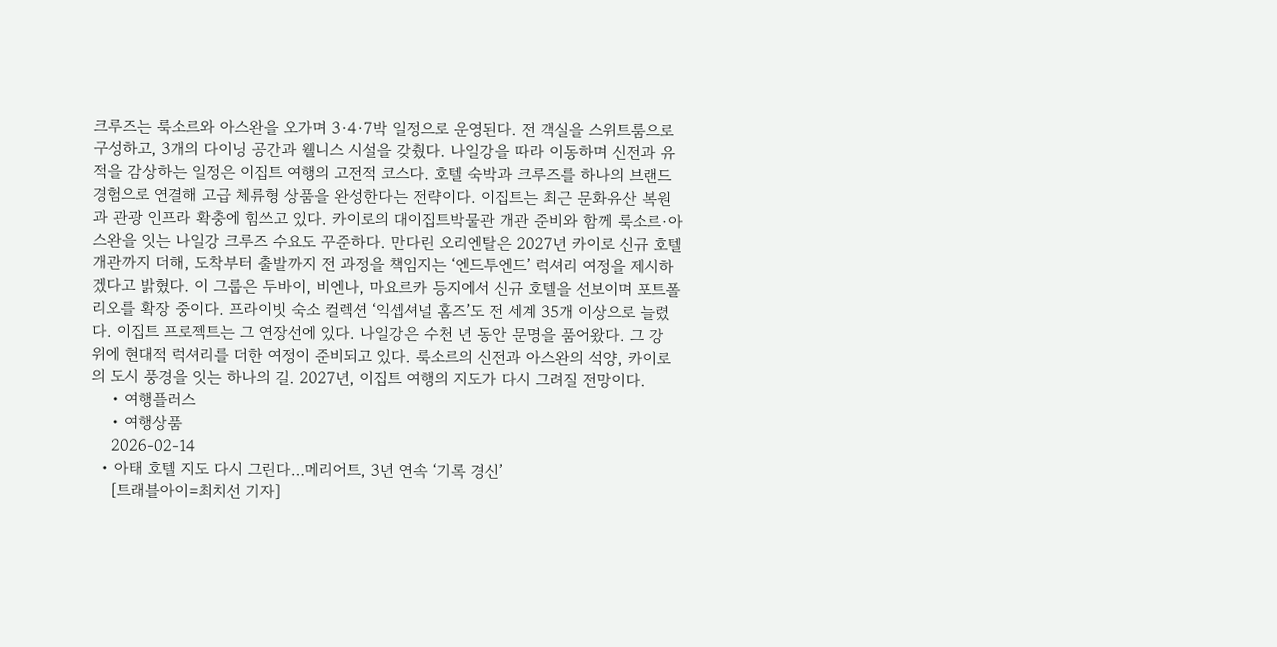크루즈는 룩소르와 아스완을 오가며 3·4·7박 일정으로 운영된다. 전 객실을 스위트룸으로 구성하고, 3개의 다이닝 공간과 웰니스 시설을 갖췄다. 나일강을 따라 이동하며 신전과 유적을 감상하는 일정은 이집트 여행의 고전적 코스다. 호텔 숙박과 크루즈를 하나의 브랜드 경험으로 연결해 고급 체류형 상품을 완성한다는 전략이다. 이집트는 최근 문화유산 복원과 관광 인프라 확충에 힘쓰고 있다. 카이로의 대이집트박물관 개관 준비와 함께 룩소르·아스완을 잇는 나일강 크루즈 수요도 꾸준하다. 만다린 오리엔탈은 2027년 카이로 신규 호텔 개관까지 더해, 도착부터 출발까지 전 과정을 책임지는 ‘엔드투엔드’ 럭셔리 여정을 제시하겠다고 밝혔다. 이 그룹은 두바이, 비엔나, 마요르카 등지에서 신규 호텔을 선보이며 포트폴리오를 확장 중이다. 프라이빗 숙소 컬렉션 ‘익셉셔널 홈즈’도 전 세계 35개 이상으로 늘렸다. 이집트 프로젝트는 그 연장선에 있다. 나일강은 수천 년 동안 문명을 품어왔다. 그 강 위에 현대적 럭셔리를 더한 여정이 준비되고 있다. 룩소르의 신전과 아스완의 석양, 카이로의 도시 풍경을 잇는 하나의 길. 2027년, 이집트 여행의 지도가 다시 그려질 전망이다.
    • 여행플러스
    • 여행상품
    2026-02-14
  • 아태 호텔 지도 다시 그린다…메리어트, 3년 연속 ‘기록 경신’
    [트래블아이=최치선 기자]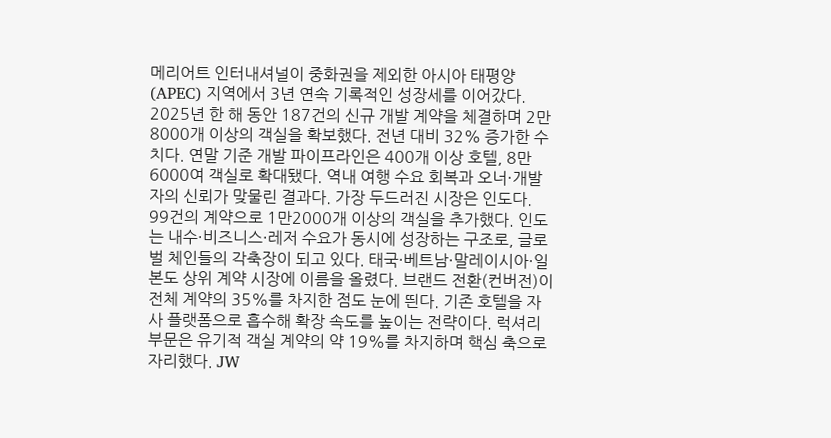메리어트 인터내셔널이 중화권을 제외한 아시아 태평양(APEC) 지역에서 3년 연속 기록적인 성장세를 이어갔다. 2025년 한 해 동안 187건의 신규 개발 계약을 체결하며 2만8000개 이상의 객실을 확보했다. 전년 대비 32% 증가한 수치다. 연말 기준 개발 파이프라인은 400개 이상 호텔, 8만6000여 객실로 확대됐다. 역내 여행 수요 회복과 오너·개발자의 신뢰가 맞물린 결과다. 가장 두드러진 시장은 인도다. 99건의 계약으로 1만2000개 이상의 객실을 추가했다. 인도는 내수·비즈니스·레저 수요가 동시에 성장하는 구조로, 글로벌 체인들의 각축장이 되고 있다. 태국·베트남·말레이시아·일본도 상위 계약 시장에 이름을 올렸다. 브랜드 전환(컨버전)이 전체 계약의 35%를 차지한 점도 눈에 띈다. 기존 호텔을 자사 플랫폼으로 흡수해 확장 속도를 높이는 전략이다. 럭셔리 부문은 유기적 객실 계약의 약 19%를 차지하며 핵심 축으로 자리했다. JW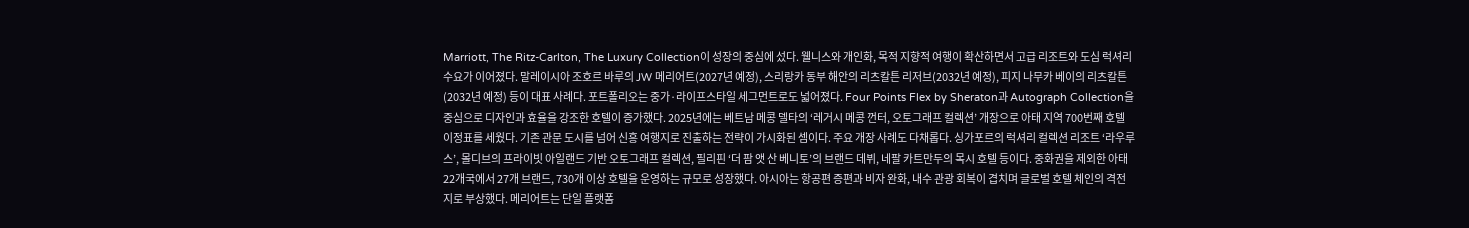Marriott, The Ritz-Carlton, The Luxury Collection이 성장의 중심에 섰다. 웰니스와 개인화, 목적 지향적 여행이 확산하면서 고급 리조트와 도심 럭셔리 수요가 이어졌다. 말레이시아 조호르 바루의 JW 메리어트(2027년 예정), 스리랑카 동부 해안의 리츠칼튼 리저브(2032년 예정), 피지 나무카 베이의 리츠칼튼(2032년 예정) 등이 대표 사례다. 포트폴리오는 중가·라이프스타일 세그먼트로도 넓어졌다. Four Points Flex by Sheraton과 Autograph Collection을 중심으로 디자인과 효율을 강조한 호텔이 증가했다. 2025년에는 베트남 메콩 델타의 ‘레거시 메콩 껀터, 오토그래프 컬렉션’ 개장으로 아태 지역 700번째 호텔 이정표를 세웠다. 기존 관문 도시를 넘어 신흥 여행지로 진출하는 전략이 가시화된 셈이다. 주요 개장 사례도 다채롭다. 싱가포르의 럭셔리 컬렉션 리조트 ‘라우루스’, 몰디브의 프라이빗 아일랜드 기반 오토그래프 컬렉션, 필리핀 ‘더 팜 앳 산 베니토’의 브랜드 데뷔, 네팔 카트만두의 목시 호텔 등이다. 중화권을 제외한 아태 22개국에서 27개 브랜드, 730개 이상 호텔을 운영하는 규모로 성장했다. 아시아는 항공편 증편과 비자 완화, 내수 관광 회복이 겹치며 글로벌 호텔 체인의 격전지로 부상했다. 메리어트는 단일 플랫폼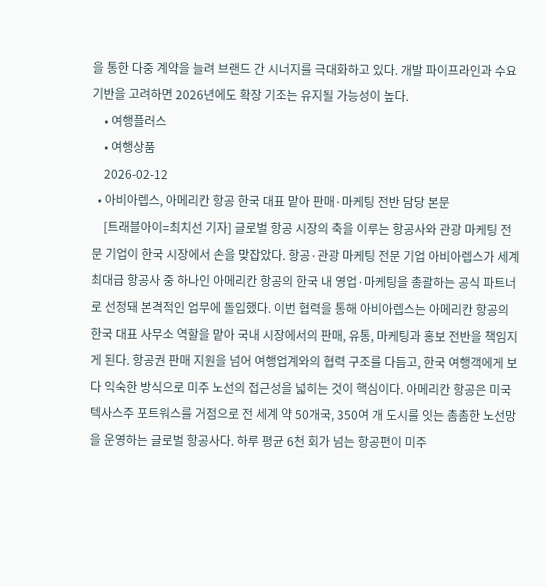을 통한 다중 계약을 늘려 브랜드 간 시너지를 극대화하고 있다. 개발 파이프라인과 수요 기반을 고려하면 2026년에도 확장 기조는 유지될 가능성이 높다.
    • 여행플러스
    • 여행상품
    2026-02-12
  • 아비아렙스, 아메리칸 항공 한국 대표 맡아 판매·마케팅 전반 담당 본문
    [트래블아이=최치선 기자] 글로벌 항공 시장의 축을 이루는 항공사와 관광 마케팅 전문 기업이 한국 시장에서 손을 맞잡았다. 항공·관광 마케팅 전문 기업 아비아렙스가 세계 최대급 항공사 중 하나인 아메리칸 항공의 한국 내 영업·마케팅을 총괄하는 공식 파트너로 선정돼 본격적인 업무에 돌입했다. 이번 협력을 통해 아비아렙스는 아메리칸 항공의 한국 대표 사무소 역할을 맡아 국내 시장에서의 판매, 유통, 마케팅과 홍보 전반을 책임지게 된다. 항공권 판매 지원을 넘어 여행업계와의 협력 구조를 다듬고, 한국 여행객에게 보다 익숙한 방식으로 미주 노선의 접근성을 넓히는 것이 핵심이다. 아메리칸 항공은 미국 텍사스주 포트워스를 거점으로 전 세계 약 50개국, 350여 개 도시를 잇는 촘촘한 노선망을 운영하는 글로벌 항공사다. 하루 평균 6천 회가 넘는 항공편이 미주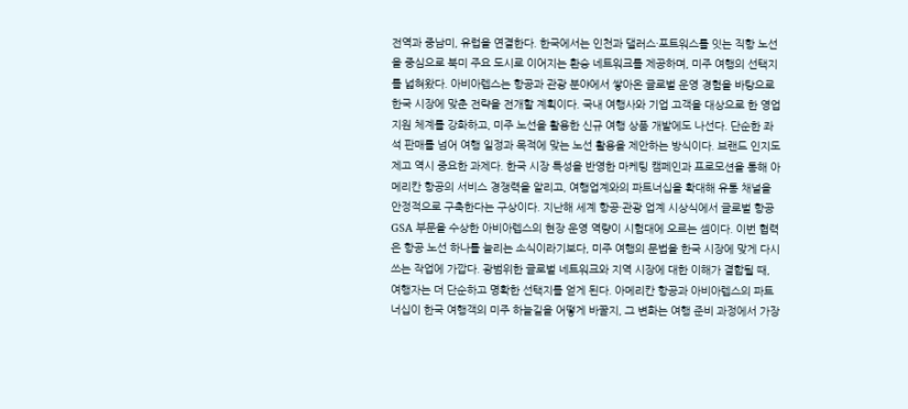전역과 중남미, 유럽을 연결한다. 한국에서는 인천과 댈러스·포트워스를 잇는 직항 노선을 중심으로 북미 주요 도시로 이어지는 환승 네트워크를 제공하며, 미주 여행의 선택지를 넓혀왔다. 아비아렙스는 항공과 관광 분야에서 쌓아온 글로벌 운영 경험을 바탕으로 한국 시장에 맞춘 전략을 전개할 계획이다. 국내 여행사와 기업 고객을 대상으로 한 영업 지원 체계를 강화하고, 미주 노선을 활용한 신규 여행 상품 개발에도 나선다. 단순한 좌석 판매를 넘어 여행 일정과 목적에 맞는 노선 활용을 제안하는 방식이다. 브랜드 인지도 제고 역시 중요한 과제다. 한국 시장 특성을 반영한 마케팅 캠페인과 프로모션을 통해 아메리칸 항공의 서비스 경쟁력을 알리고, 여행업계와의 파트너십을 확대해 유통 채널을 안정적으로 구축한다는 구상이다. 지난해 세계 항공·관광 업계 시상식에서 글로벌 항공 GSA 부문을 수상한 아비아렙스의 현장 운영 역량이 시험대에 오르는 셈이다. 이번 협력은 항공 노선 하나를 늘리는 소식이라기보다, 미주 여행의 문법을 한국 시장에 맞게 다시 쓰는 작업에 가깝다. 광범위한 글로벌 네트워크와 지역 시장에 대한 이해가 결합될 때, 여행자는 더 단순하고 명확한 선택지를 얻게 된다. 아메리칸 항공과 아비아렙스의 파트너십이 한국 여행객의 미주 하늘길을 어떻게 바꿀지, 그 변화는 여행 준비 과정에서 가장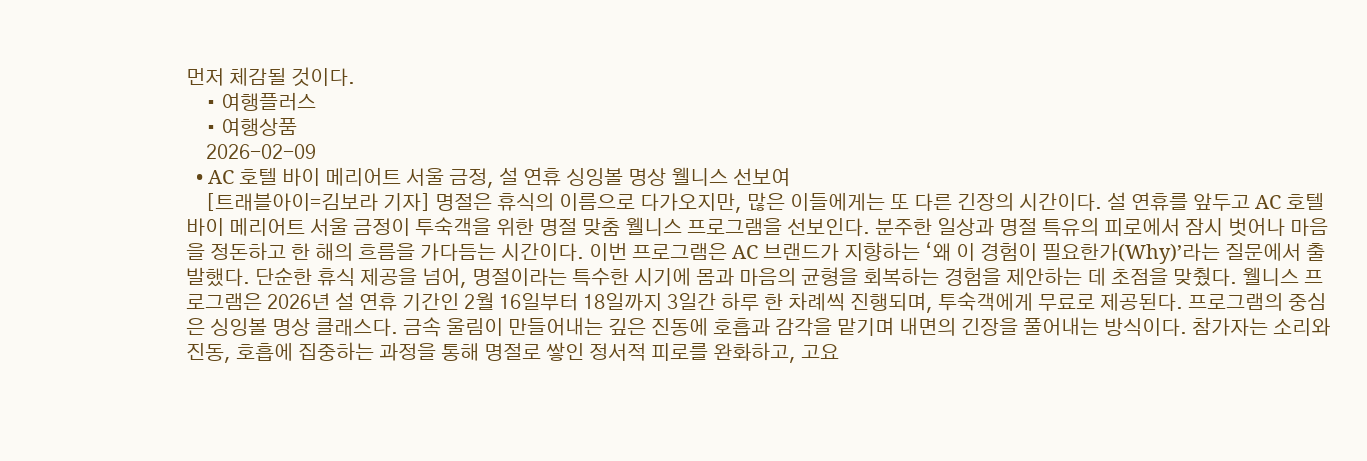먼저 체감될 것이다.
    • 여행플러스
    • 여행상품
    2026-02-09
  • AC 호텔 바이 메리어트 서울 금정, 설 연휴 싱잉볼 명상 웰니스 선보여
    [트래블아이=김보라 기자] 명절은 휴식의 이름으로 다가오지만, 많은 이들에게는 또 다른 긴장의 시간이다. 설 연휴를 앞두고 AC 호텔 바이 메리어트 서울 금정이 투숙객을 위한 명절 맞춤 웰니스 프로그램을 선보인다. 분주한 일상과 명절 특유의 피로에서 잠시 벗어나 마음을 정돈하고 한 해의 흐름을 가다듬는 시간이다. 이번 프로그램은 AC 브랜드가 지향하는 ‘왜 이 경험이 필요한가(Why)’라는 질문에서 출발했다. 단순한 휴식 제공을 넘어, 명절이라는 특수한 시기에 몸과 마음의 균형을 회복하는 경험을 제안하는 데 초점을 맞췄다. 웰니스 프로그램은 2026년 설 연휴 기간인 2월 16일부터 18일까지 3일간 하루 한 차례씩 진행되며, 투숙객에게 무료로 제공된다. 프로그램의 중심은 싱잉볼 명상 클래스다. 금속 울림이 만들어내는 깊은 진동에 호흡과 감각을 맡기며 내면의 긴장을 풀어내는 방식이다. 참가자는 소리와 진동, 호흡에 집중하는 과정을 통해 명절로 쌓인 정서적 피로를 완화하고, 고요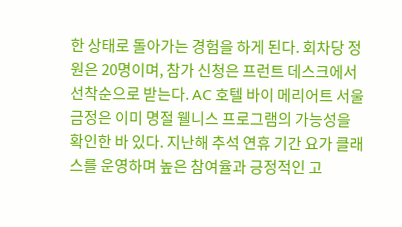한 상태로 돌아가는 경험을 하게 된다. 회차당 정원은 20명이며, 참가 신청은 프런트 데스크에서 선착순으로 받는다. AC 호텔 바이 메리어트 서울 금정은 이미 명절 웰니스 프로그램의 가능성을 확인한 바 있다. 지난해 추석 연휴 기간 요가 클래스를 운영하며 높은 참여율과 긍정적인 고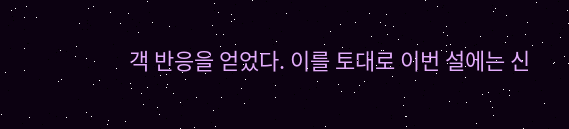객 반응을 얻었다. 이를 토대로 이번 설에는 신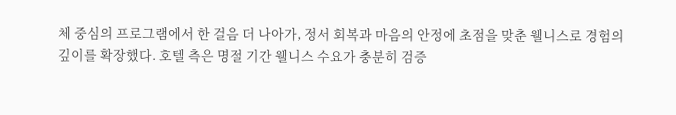체 중심의 프로그램에서 한 걸음 더 나아가, 정서 회복과 마음의 안정에 초점을 맞춘 웰니스로 경험의 깊이를 확장했다. 호텔 측은 명절 기간 웰니스 수요가 충분히 검증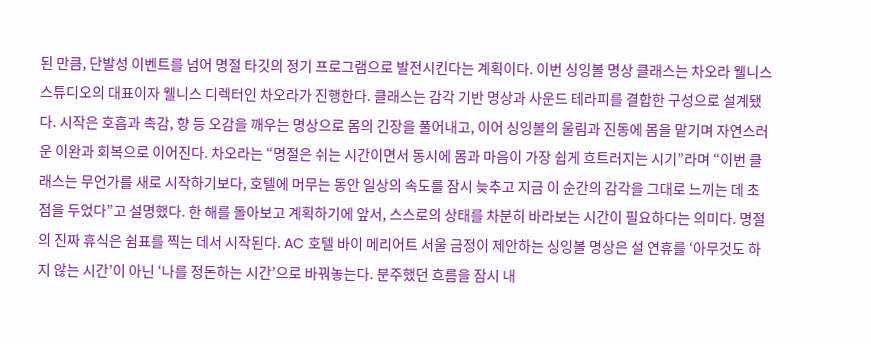된 만큼, 단발성 이벤트를 넘어 명절 타깃의 정기 프로그램으로 발전시킨다는 계획이다. 이번 싱잉볼 명상 클래스는 차오라 웰니스 스튜디오의 대표이자 웰니스 디렉터인 차오라가 진행한다. 클래스는 감각 기반 명상과 사운드 테라피를 결합한 구성으로 설계됐다. 시작은 호흡과 촉감, 향 등 오감을 깨우는 명상으로 몸의 긴장을 풀어내고, 이어 싱잉볼의 울림과 진동에 몸을 맡기며 자연스러운 이완과 회복으로 이어진다. 차오라는 “명절은 쉬는 시간이면서 동시에 몸과 마음이 가장 쉽게 흐트러지는 시기”라며 “이번 클래스는 무언가를 새로 시작하기보다, 호텔에 머무는 동안 일상의 속도를 잠시 늦추고 지금 이 순간의 감각을 그대로 느끼는 데 초점을 두었다”고 설명했다. 한 해를 돌아보고 계획하기에 앞서, 스스로의 상태를 차분히 바라보는 시간이 필요하다는 의미다. 명절의 진짜 휴식은 쉼표를 찍는 데서 시작된다. AC 호텔 바이 메리어트 서울 금정이 제안하는 싱잉볼 명상은 설 연휴를 ‘아무것도 하지 않는 시간’이 아닌 ‘나를 정돈하는 시간’으로 바꿔놓는다. 분주했던 흐름을 잠시 내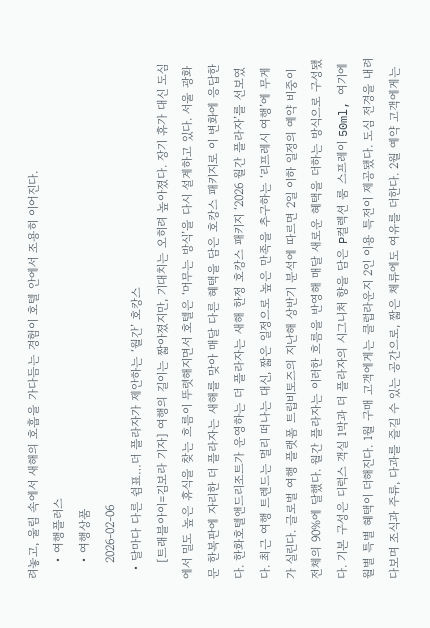려놓고, 울림 속에서 새해의 호흡을 가다듬는 경험이 호텔 안에서 조용히 이어진다.
    • 여행플러스
    • 여행상품
    2026-02-06
  • 달마다 다른 쉼표…더 플라자가 제안하는 ‘월간’ 호캉스
    [트래블아이=김보라 기자] 여행의 길이는 짧아졌지만, 기대치는 오히려 높아졌다. 장기 휴가 대신 도심에서 밀도 높은 휴식을 찾는 흐름이 뚜렷해지면서 호텔은 ‘머무는 방식’을 다시 설계하고 있다. 서울 광화문 한복판에 자리한 더 플라자는 새해를 맞아 매달 다른 혜택을 담은 호캉스 패키지로 이 변화에 응답한다. 한화호텔앤드리조트가 운영하는 더 플라자는 새해 한정 호캉스 패키지 ‘2026 월간 플라자’를 선보였다. 최근 여행 트렌드는 멀리 떠나는 대신, 짧은 일정으로 높은 만족을 추구하는 ‘리프레시 여행’에 무게가 실린다. 글로벌 여행 플랫폼 트립비토즈의 지난해 상반기 분석에 따르면 2일 이하 일정의 예약 비중이 전체의 90%에 달했다. 월간 플라자는 이러한 흐름을 반영해 매달 새로운 혜택을 더하는 방식으로 구성됐다. 기본 구성은 디럭스 객실 1박과 더 플라자의 시그니처 향을 담은 P컬렉션 룸 스프레이 50ml, 여기에 월별 특별 혜택이 더해진다. 1월 구매 고객에게는 클럽라운지 2인 이용 특전이 제공됐다. 도심 전경을 내려다보며 조식과 주류, 다과를 즐길 수 있는 공간으로, 짧은 체류에도 여유를 더한다. 2월 예약 고객에게는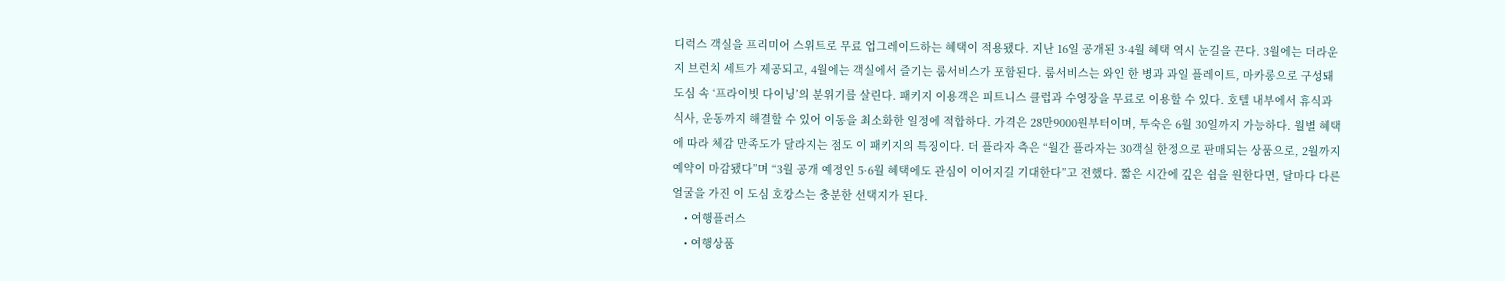디럭스 객실을 프리미어 스위트로 무료 업그레이드하는 혜택이 적용됐다. 지난 16일 공개된 3·4월 혜택 역시 눈길을 끈다. 3월에는 더라운지 브런치 세트가 제공되고, 4월에는 객실에서 즐기는 룸서비스가 포함된다. 룸서비스는 와인 한 병과 과일 플레이트, 마카롱으로 구성돼 도심 속 ‘프라이빗 다이닝’의 분위기를 살린다. 패키지 이용객은 피트니스 클럽과 수영장을 무료로 이용할 수 있다. 호텔 내부에서 휴식과 식사, 운동까지 해결할 수 있어 이동을 최소화한 일정에 적합하다. 가격은 28만9000원부터이며, 투숙은 6월 30일까지 가능하다. 월별 혜택에 따라 체감 만족도가 달라지는 점도 이 패키지의 특징이다. 더 플라자 측은 “월간 플라자는 30객실 한정으로 판매되는 상품으로, 2월까지 예약이 마감됐다”며 “3월 공개 예정인 5·6월 혜택에도 관심이 이어지길 기대한다”고 전했다. 짧은 시간에 깊은 쉼을 원한다면, 달마다 다른 얼굴을 가진 이 도심 호캉스는 충분한 선택지가 된다.
    • 여행플러스
    • 여행상품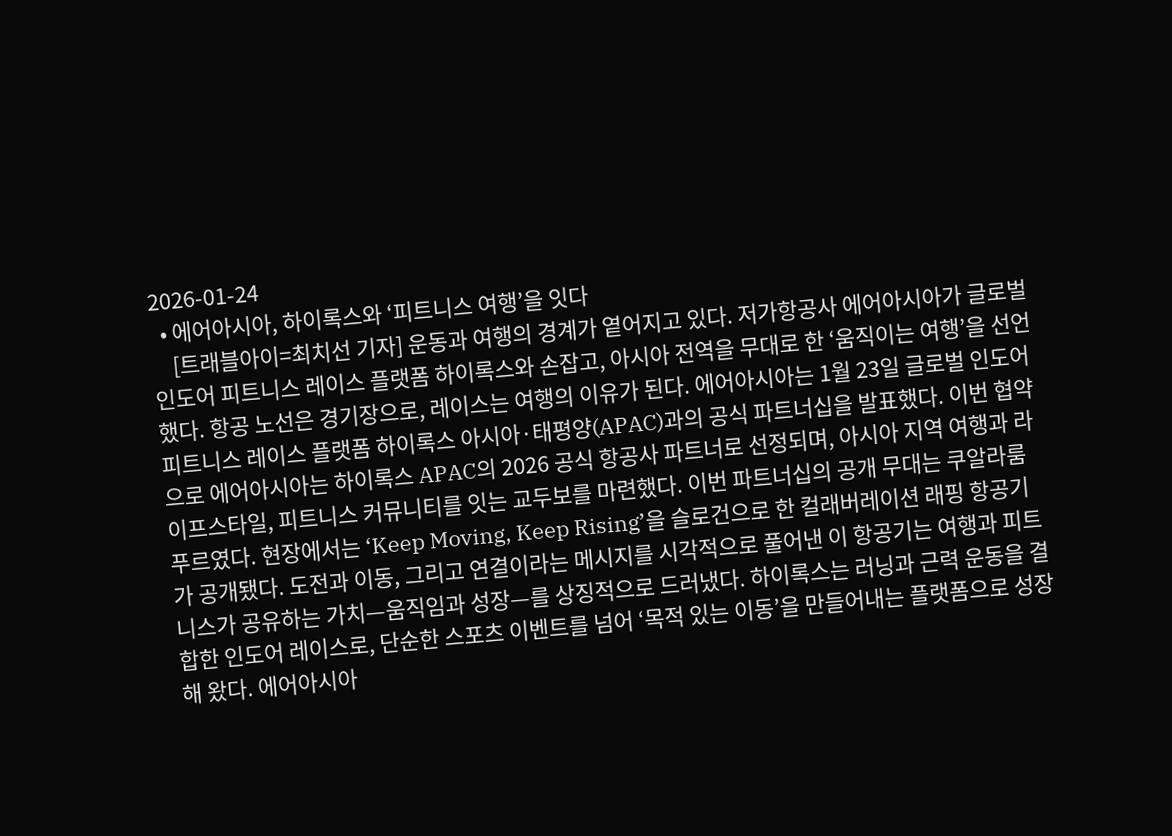2026-01-24
  • 에어아시아, 하이록스와 ‘피트니스 여행’을 잇다
    [트래블아이=최치선 기자] 운동과 여행의 경계가 옅어지고 있다. 저가항공사 에어아시아가 글로벌 인도어 피트니스 레이스 플랫폼 하이록스와 손잡고, 아시아 전역을 무대로 한 ‘움직이는 여행’을 선언했다. 항공 노선은 경기장으로, 레이스는 여행의 이유가 된다. 에어아시아는 1월 23일 글로벌 인도어 피트니스 레이스 플랫폼 하이록스 아시아·태평양(APAC)과의 공식 파트너십을 발표했다. 이번 협약으로 에어아시아는 하이록스 APAC의 2026 공식 항공사 파트너로 선정되며, 아시아 지역 여행과 라이프스타일, 피트니스 커뮤니티를 잇는 교두보를 마련했다. 이번 파트너십의 공개 무대는 쿠알라룸푸르였다. 현장에서는 ‘Keep Moving, Keep Rising’을 슬로건으로 한 컬래버레이션 래핑 항공기가 공개됐다. 도전과 이동, 그리고 연결이라는 메시지를 시각적으로 풀어낸 이 항공기는 여행과 피트니스가 공유하는 가치—움직임과 성장—를 상징적으로 드러냈다. 하이록스는 러닝과 근력 운동을 결합한 인도어 레이스로, 단순한 스포츠 이벤트를 넘어 ‘목적 있는 이동’을 만들어내는 플랫폼으로 성장해 왔다. 에어아시아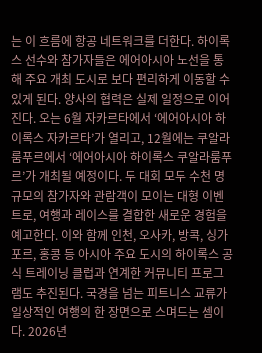는 이 흐름에 항공 네트워크를 더한다. 하이록스 선수와 참가자들은 에어아시아 노선을 통해 주요 개최 도시로 보다 편리하게 이동할 수 있게 된다. 양사의 협력은 실제 일정으로 이어진다. 오는 6월 자카르타에서 ‘에어아시아 하이록스 자카르타’가 열리고, 12월에는 쿠알라룸푸르에서 ‘에어아시아 하이록스 쿠알라룸푸르’가 개최될 예정이다. 두 대회 모두 수천 명 규모의 참가자와 관람객이 모이는 대형 이벤트로, 여행과 레이스를 결합한 새로운 경험을 예고한다. 이와 함께 인천, 오사카, 방콕, 싱가포르, 홍콩 등 아시아 주요 도시의 하이록스 공식 트레이닝 클럽과 연계한 커뮤니티 프로그램도 추진된다. 국경을 넘는 피트니스 교류가 일상적인 여행의 한 장면으로 스며드는 셈이다. 2026년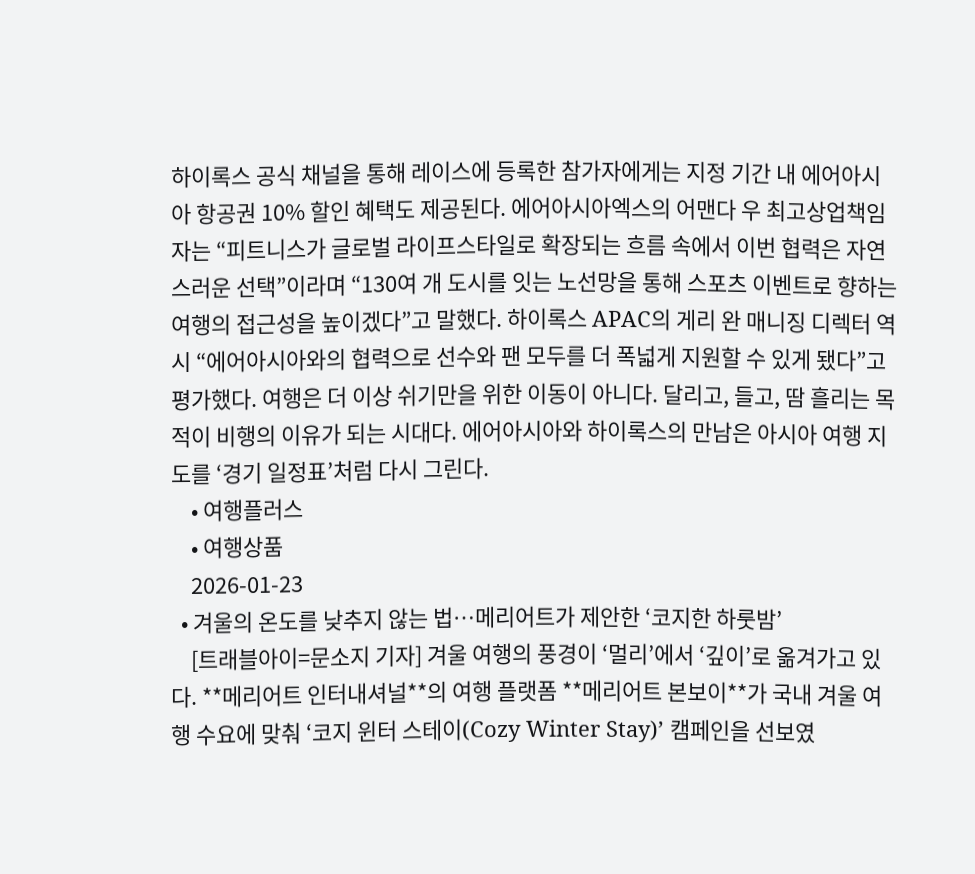하이록스 공식 채널을 통해 레이스에 등록한 참가자에게는 지정 기간 내 에어아시아 항공권 10% 할인 혜택도 제공된다. 에어아시아엑스의 어맨다 우 최고상업책임자는 “피트니스가 글로벌 라이프스타일로 확장되는 흐름 속에서 이번 협력은 자연스러운 선택”이라며 “130여 개 도시를 잇는 노선망을 통해 스포츠 이벤트로 향하는 여행의 접근성을 높이겠다”고 말했다. 하이록스 APAC의 게리 완 매니징 디렉터 역시 “에어아시아와의 협력으로 선수와 팬 모두를 더 폭넓게 지원할 수 있게 됐다”고 평가했다. 여행은 더 이상 쉬기만을 위한 이동이 아니다. 달리고, 들고, 땀 흘리는 목적이 비행의 이유가 되는 시대다. 에어아시아와 하이록스의 만남은 아시아 여행 지도를 ‘경기 일정표’처럼 다시 그린다.
    • 여행플러스
    • 여행상품
    2026-01-23
  • 겨울의 온도를 낮추지 않는 법…메리어트가 제안한 ‘코지한 하룻밤’
    [트래블아이=문소지 기자] 겨울 여행의 풍경이 ‘멀리’에서 ‘깊이’로 옮겨가고 있다. **메리어트 인터내셔널**의 여행 플랫폼 **메리어트 본보이**가 국내 겨울 여행 수요에 맞춰 ‘코지 윈터 스테이(Cozy Winter Stay)’ 캠페인을 선보였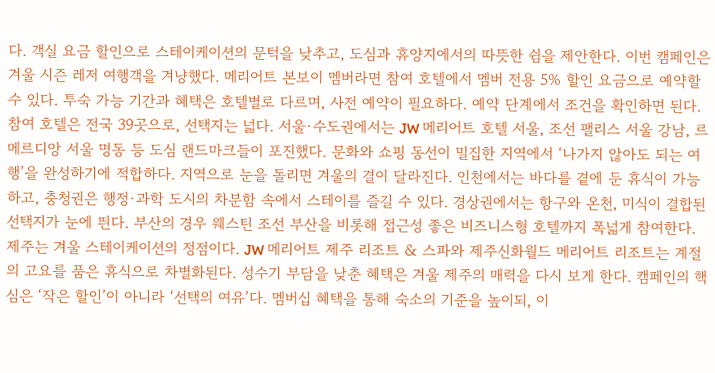다. 객실 요금 할인으로 스테이케이션의 문턱을 낮추고, 도심과 휴양지에서의 따뜻한 쉼을 제안한다. 이번 캠페인은 겨울 시즌 레저 여행객을 겨냥했다. 메리어트 본보이 멤버라면 참여 호텔에서 멤버 전용 5% 할인 요금으로 예약할 수 있다. 투숙 가능 기간과 혜택은 호텔별로 다르며, 사전 예약이 필요하다. 예약 단계에서 조건을 확인하면 된다. 참여 호텔은 전국 39곳으로, 선택지는 넓다. 서울·수도권에서는 JW 메리어트 호텔 서울, 조선 팰리스 서울 강남, 르메르디앙 서울 명동 등 도심 랜드마크들이 포진했다. 문화와 쇼핑 동선이 밀집한 지역에서 ‘나가지 않아도 되는 여행’을 완성하기에 적합하다. 지역으로 눈을 돌리면 겨울의 결이 달라진다. 인천에서는 바다를 곁에 둔 휴식이 가능하고, 충청권은 행정·과학 도시의 차분함 속에서 스테이를 즐길 수 있다. 경상권에서는 항구와 온천, 미식이 결합된 선택지가 눈에 띈다. 부산의 경우 웨스틴 조선 부산을 비롯해 접근성 좋은 비즈니스형 호텔까지 폭넓게 참여한다. 제주는 겨울 스테이케이션의 정점이다. JW 메리어트 제주 리조트 & 스파와 제주신화월드 메리어트 리조트는 계절의 고요를 품은 휴식으로 차별화된다. 성수기 부담을 낮춘 혜택은 겨울 제주의 매력을 다시 보게 한다. 캠페인의 핵심은 ‘작은 할인’이 아니라 ‘선택의 여유’다. 멤버십 혜택을 통해 숙소의 기준을 높이되, 이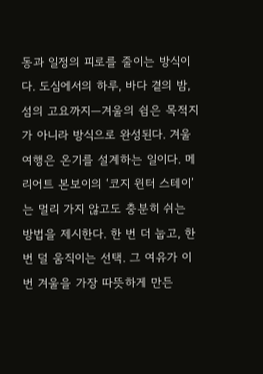동과 일정의 피로를 줄이는 방식이다. 도심에서의 하루, 바다 곁의 밤, 섬의 고요까지—겨울의 쉼은 목적지가 아니라 방식으로 완성된다. 겨울 여행은 온기를 설계하는 일이다. 메리어트 본보이의 ‘코지 윈터 스테이’는 멀리 가지 않고도 충분히 쉬는 방법을 제시한다. 한 번 더 눕고, 한 번 덜 움직이는 선택. 그 여유가 이번 겨울을 가장 따뜻하게 만든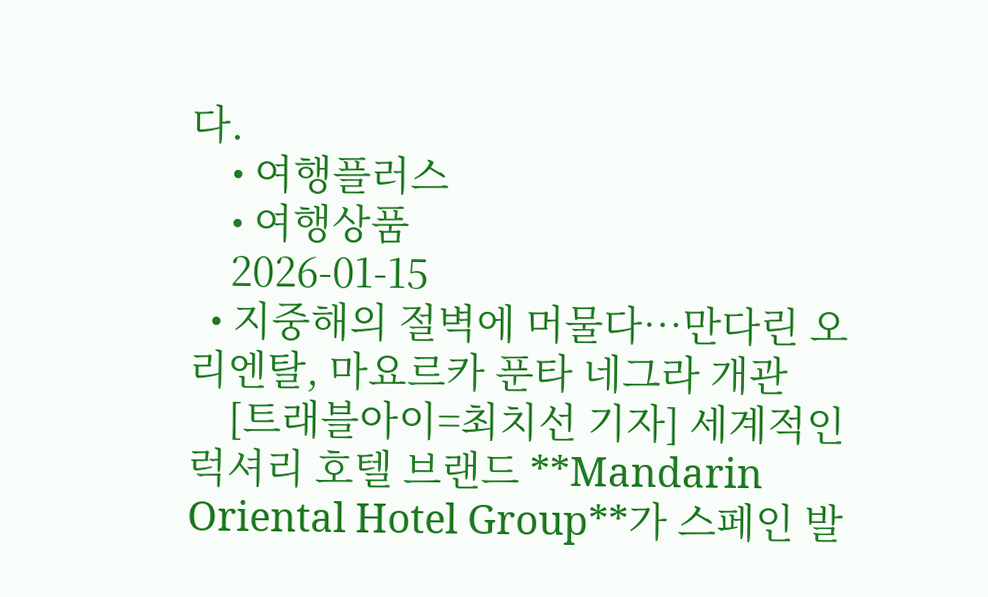다.
    • 여행플러스
    • 여행상품
    2026-01-15
  • 지중해의 절벽에 머물다…만다린 오리엔탈, 마요르카 푼타 네그라 개관
    [트래블아이=최치선 기자] 세계적인 럭셔리 호텔 브랜드 **Mandarin Oriental Hotel Group**가 스페인 발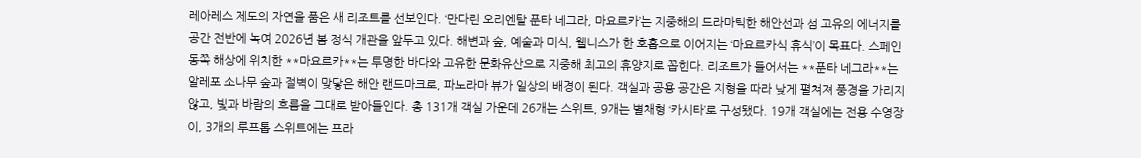레아레스 제도의 자연을 품은 새 리조트를 선보인다. ‘만다린 오리엔탈 푼타 네그라, 마요르카’는 지중해의 드라마틱한 해안선과 섬 고유의 에너지를 공간 전반에 녹여 2026년 봄 정식 개관을 앞두고 있다. 해변과 숲, 예술과 미식, 웰니스가 한 호흡으로 이어지는 ‘마요르카식 휴식’이 목표다. 스페인 동쪽 해상에 위치한 **마요르카**는 투명한 바다와 고유한 문화유산으로 지중해 최고의 휴양지로 꼽힌다. 리조트가 들어서는 **푼타 네그라**는 알레포 소나무 숲과 절벽이 맞닿은 해안 랜드마크로, 파노라마 뷰가 일상의 배경이 된다. 객실과 공용 공간은 지형을 따라 낮게 펼쳐져 풍경을 가리지 않고, 빛과 바람의 흐름을 그대로 받아들인다. 총 131개 객실 가운데 26개는 스위트, 9개는 별채형 ‘카시타’로 구성됐다. 19개 객실에는 전용 수영장이, 3개의 루프톱 스위트에는 프라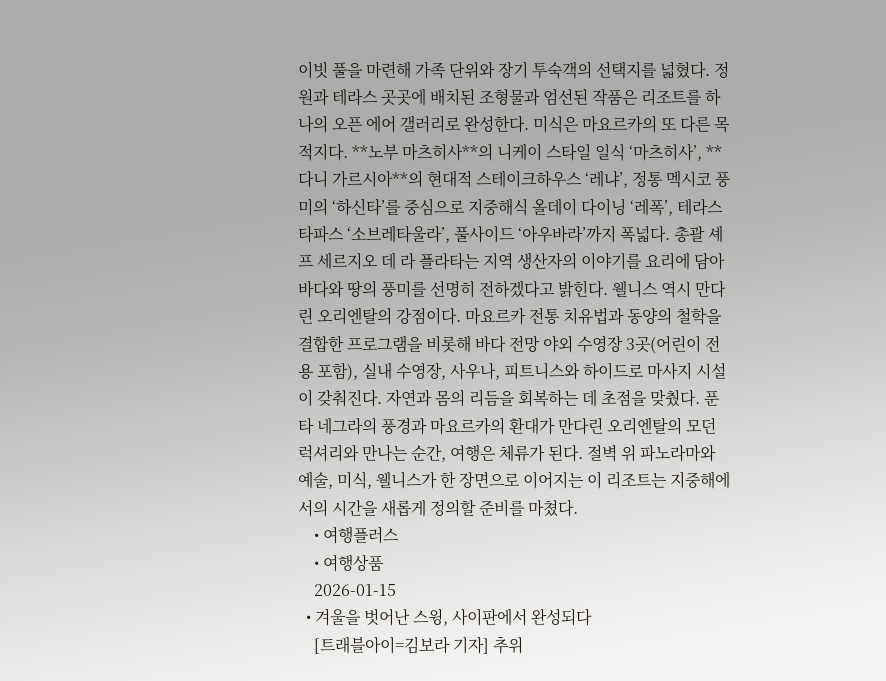이빗 풀을 마련해 가족 단위와 장기 투숙객의 선택지를 넓혔다. 정원과 테라스 곳곳에 배치된 조형물과 엄선된 작품은 리조트를 하나의 오픈 에어 갤러리로 완성한다. 미식은 마요르카의 또 다른 목적지다. **노부 마츠히사**의 니케이 스타일 일식 ‘마츠히사’, **다니 가르시아**의 현대적 스테이크하우스 ‘레냐’, 정통 멕시코 풍미의 ‘하신타’를 중심으로 지중해식 올데이 다이닝 ‘레폭’, 테라스 타파스 ‘소브레타울라’, 풀사이드 ‘아우바라’까지 폭넓다. 총괄 셰프 세르지오 데 라 플라타는 지역 생산자의 이야기를 요리에 담아 바다와 땅의 풍미를 선명히 전하겠다고 밝힌다. 웰니스 역시 만다린 오리엔탈의 강점이다. 마요르카 전통 치유법과 동양의 철학을 결합한 프로그램을 비롯해 바다 전망 야외 수영장 3곳(어린이 전용 포함), 실내 수영장, 사우나, 피트니스와 하이드로 마사지 시설이 갖춰진다. 자연과 몸의 리듬을 회복하는 데 초점을 맞췄다. 푼타 네그라의 풍경과 마요르카의 환대가 만다린 오리엔탈의 모던 럭셔리와 만나는 순간, 여행은 체류가 된다. 절벽 위 파노라마와 예술, 미식, 웰니스가 한 장면으로 이어지는 이 리조트는 지중해에서의 시간을 새롭게 정의할 준비를 마쳤다.
    • 여행플러스
    • 여행상품
    2026-01-15
  • 겨울을 벗어난 스윙, 사이판에서 완성되다
    [트래블아이=김보라 기자] 추위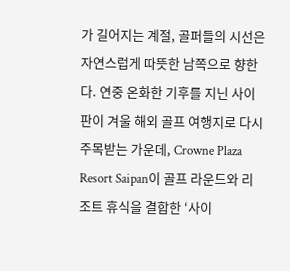가 길어지는 계절, 골퍼들의 시선은 자연스럽게 따뜻한 남쪽으로 향한다. 연중 온화한 기후를 지닌 사이판이 겨울 해외 골프 여행지로 다시 주목받는 가운데, Crowne Plaza Resort Saipan이 골프 라운드와 리조트 휴식을 결합한 ‘사이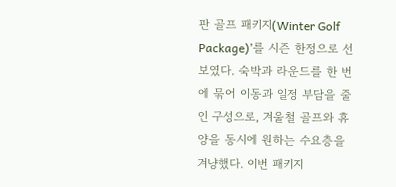판 골프 패키지(Winter Golf Package)’를 시즌 한정으로 선보였다. 숙박과 라운드를 한 번에 묶어 이동과 일정 부담을 줄인 구성으로, 겨울철 골프와 휴양을 동시에 원하는 수요층을 겨냥했다. 이번 패키지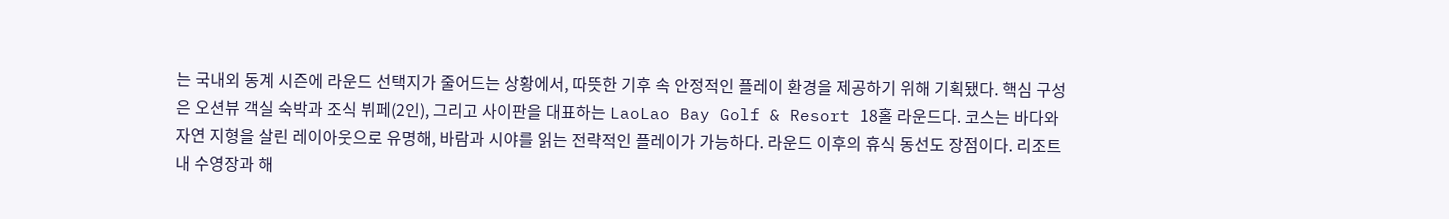는 국내외 동계 시즌에 라운드 선택지가 줄어드는 상황에서, 따뜻한 기후 속 안정적인 플레이 환경을 제공하기 위해 기획됐다. 핵심 구성은 오션뷰 객실 숙박과 조식 뷔페(2인), 그리고 사이판을 대표하는 LaoLao Bay Golf & Resort 18홀 라운드다. 코스는 바다와 자연 지형을 살린 레이아웃으로 유명해, 바람과 시야를 읽는 전략적인 플레이가 가능하다. 라운드 이후의 휴식 동선도 장점이다. 리조트 내 수영장과 해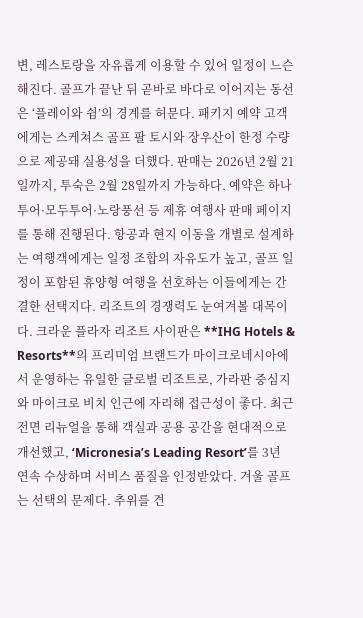변, 레스토랑을 자유롭게 이용할 수 있어 일정이 느슨해진다. 골프가 끝난 뒤 곧바로 바다로 이어지는 동선은 ‘플레이와 쉼’의 경계를 허문다. 패키지 예약 고객에게는 스케쳐스 골프 팔 토시와 장우산이 한정 수량으로 제공돼 실용성을 더했다. 판매는 2026년 2월 21일까지, 투숙은 2월 28일까지 가능하다. 예약은 하나투어·모두투어·노랑풍선 등 제휴 여행사 판매 페이지를 통해 진행된다. 항공과 현지 이동을 개별로 설계하는 여행객에게는 일정 조합의 자유도가 높고, 골프 일정이 포함된 휴양형 여행을 선호하는 이들에게는 간결한 선택지다. 리조트의 경쟁력도 눈여겨볼 대목이다. 크라운 플라자 리조트 사이판은 **IHG Hotels & Resorts**의 프리미엄 브랜드가 마이크로네시아에서 운영하는 유일한 글로벌 리조트로, 가라판 중심지와 마이크로 비치 인근에 자리해 접근성이 좋다. 최근 전면 리뉴얼을 통해 객실과 공용 공간을 현대적으로 개선했고, ‘Micronesia’s Leading Resort’를 3년 연속 수상하며 서비스 품질을 인정받았다. 겨울 골프는 선택의 문제다. 추위를 견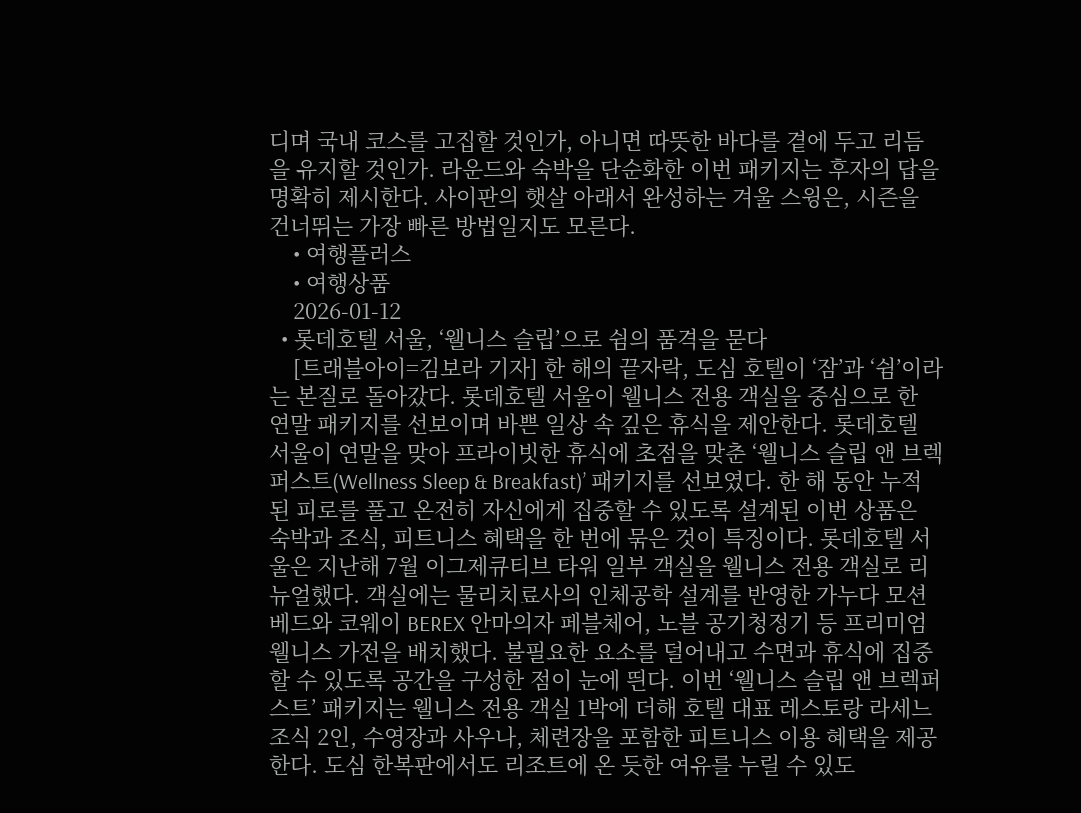디며 국내 코스를 고집할 것인가, 아니면 따뜻한 바다를 곁에 두고 리듬을 유지할 것인가. 라운드와 숙박을 단순화한 이번 패키지는 후자의 답을 명확히 제시한다. 사이판의 햇살 아래서 완성하는 겨울 스윙은, 시즌을 건너뛰는 가장 빠른 방법일지도 모른다.
    • 여행플러스
    • 여행상품
    2026-01-12
  • 롯데호텔 서울, ‘웰니스 슬립’으로 쉼의 품격을 묻다
    [트래블아이=김보라 기자] 한 해의 끝자락, 도심 호텔이 ‘잠’과 ‘쉼’이라는 본질로 돌아갔다. 롯데호텔 서울이 웰니스 전용 객실을 중심으로 한 연말 패키지를 선보이며 바쁜 일상 속 깊은 휴식을 제안한다. 롯데호텔 서울이 연말을 맞아 프라이빗한 휴식에 초점을 맞춘 ‘웰니스 슬립 앤 브렉퍼스트(Wellness Sleep & Breakfast)’ 패키지를 선보였다. 한 해 동안 누적된 피로를 풀고 온전히 자신에게 집중할 수 있도록 설계된 이번 상품은 숙박과 조식, 피트니스 혜택을 한 번에 묶은 것이 특징이다. 롯데호텔 서울은 지난해 7월 이그제큐티브 타워 일부 객실을 웰니스 전용 객실로 리뉴얼했다. 객실에는 물리치료사의 인체공학 설계를 반영한 가누다 모션베드와 코웨이 BEREX 안마의자 페블체어, 노블 공기청정기 등 프리미엄 웰니스 가전을 배치했다. 불필요한 요소를 덜어내고 수면과 휴식에 집중할 수 있도록 공간을 구성한 점이 눈에 띈다. 이번 ‘웰니스 슬립 앤 브렉퍼스트’ 패키지는 웰니스 전용 객실 1박에 더해 호텔 대표 레스토랑 라세느 조식 2인, 수영장과 사우나, 체련장을 포함한 피트니스 이용 혜택을 제공한다. 도심 한복판에서도 리조트에 온 듯한 여유를 누릴 수 있도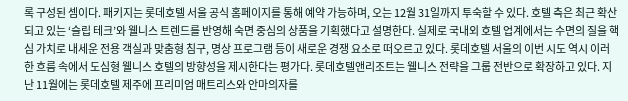록 구성된 셈이다. 패키지는 롯데호텔 서울 공식 홈페이지를 통해 예약 가능하며, 오는 12월 31일까지 투숙할 수 있다. 호텔 측은 최근 확산되고 있는 ‘슬립 테크’와 웰니스 트렌드를 반영해 숙면 중심의 상품을 기획했다고 설명한다. 실제로 국내외 호텔 업계에서는 수면의 질을 핵심 가치로 내세운 전용 객실과 맞춤형 침구, 명상 프로그램 등이 새로운 경쟁 요소로 떠오르고 있다. 롯데호텔 서울의 이번 시도 역시 이러한 흐름 속에서 도심형 웰니스 호텔의 방향성을 제시한다는 평가다. 롯데호텔앤리조트는 웰니스 전략을 그룹 전반으로 확장하고 있다. 지난 11월에는 롯데호텔 제주에 프리미엄 매트리스와 안마의자를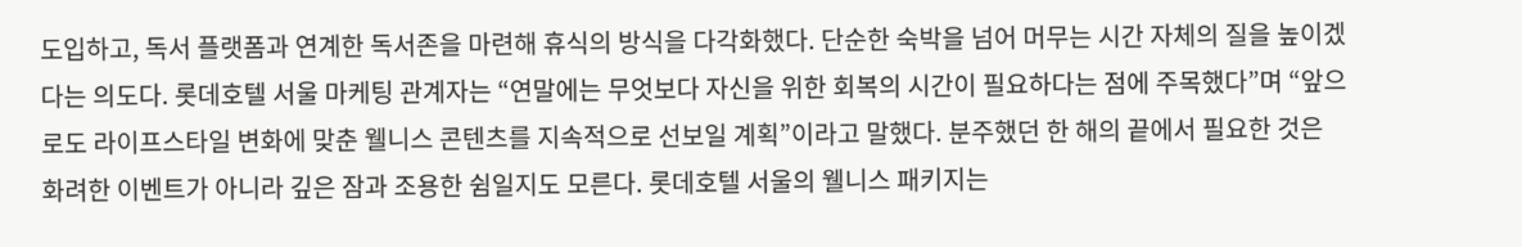도입하고, 독서 플랫폼과 연계한 독서존을 마련해 휴식의 방식을 다각화했다. 단순한 숙박을 넘어 머무는 시간 자체의 질을 높이겠다는 의도다. 롯데호텔 서울 마케팅 관계자는 “연말에는 무엇보다 자신을 위한 회복의 시간이 필요하다는 점에 주목했다”며 “앞으로도 라이프스타일 변화에 맞춘 웰니스 콘텐츠를 지속적으로 선보일 계획”이라고 말했다. 분주했던 한 해의 끝에서 필요한 것은 화려한 이벤트가 아니라 깊은 잠과 조용한 쉼일지도 모른다. 롯데호텔 서울의 웰니스 패키지는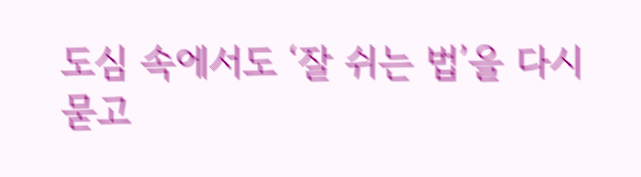도심 속에서도 ‘잘 쉬는 법’을 다시 묻고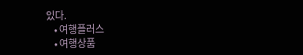있다.
    • 여행플러스
    • 여행상품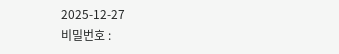2025-12-27
비밀번호 :